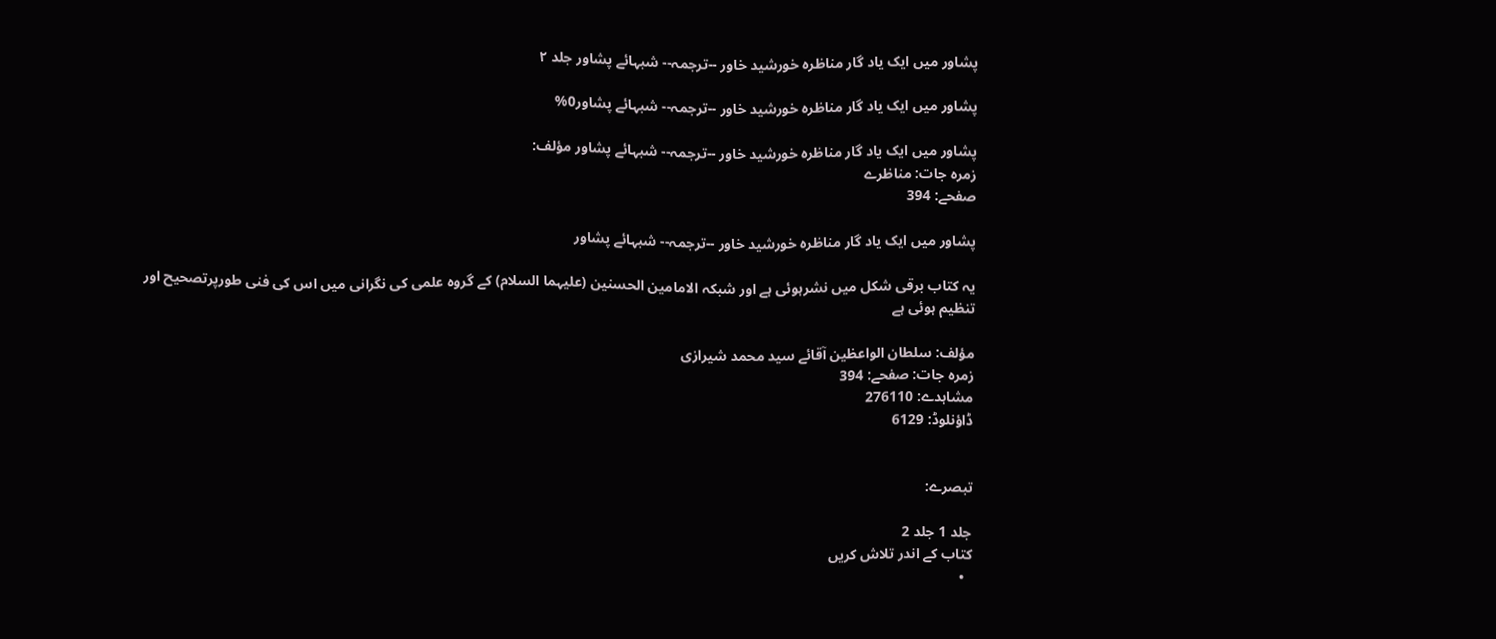پشاور میں ایک یاد گار مناظرہ خورشید خاور --ترجمہ-- شبہائے پشاور جلد ۲

پشاور میں ایک یاد گار مناظرہ خورشید خاور --ترجمہ-- شبہائے پشاور0%

پشاور میں ایک یاد گار مناظرہ خورشید خاور --ترجمہ-- شبہائے پشاور مؤلف:
زمرہ جات: مناظرے
صفحے: 394

پشاور میں ایک یاد گار مناظرہ خورشید خاور --ترجمہ-- شبہائے پشاور

یہ کتاب برقی شکل میں نشرہوئی ہے اور شبکہ الامامین الحسنین (علیہما السلام) کے گروہ علمی کی نگرانی میں اس کی فنی طورپرتصحیح اور تنظیم ہوئی ہے

مؤلف: سلطان الواعظین آقائے سید محمد شیرازی
زمرہ جات: صفحے: 394
مشاہدے: 276110
ڈاؤنلوڈ: 6129


تبصرے:

جلد 1 جلد 2
کتاب کے اندر تلاش کریں
  •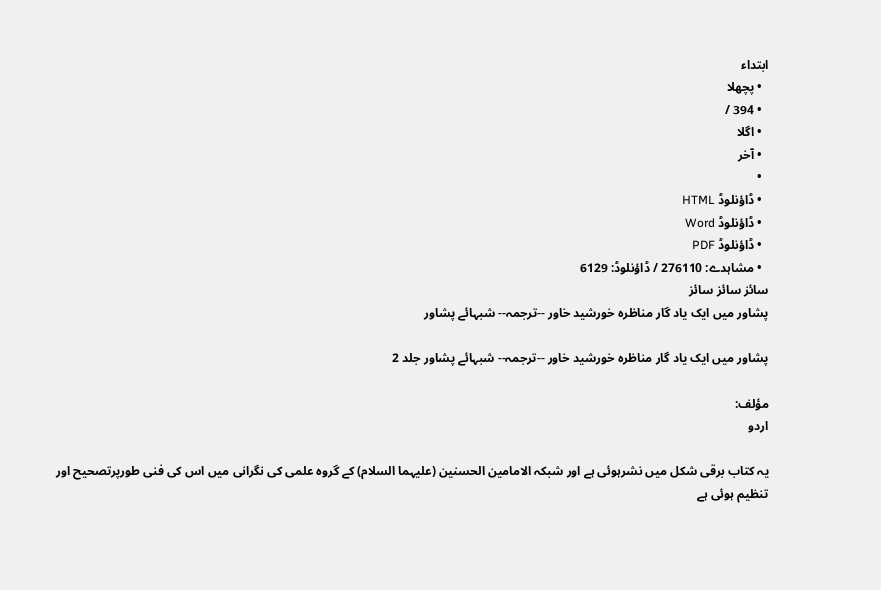ابتداء
  • پچھلا
  • 394 /
  • اگلا
  • آخر
  •
  • ڈاؤنلوڈ HTML
  • ڈاؤنلوڈ Word
  • ڈاؤنلوڈ PDF
  • مشاہدے: 276110 / ڈاؤنلوڈ: 6129
سائز سائز سائز
پشاور میں ایک یاد گار مناظرہ خورشید خاور --ترجمہ-- شبہائے پشاور

پشاور میں ایک یاد گار مناظرہ خورشید خاور --ترجمہ-- شبہائے پشاور جلد 2

مؤلف:
اردو

یہ کتاب برقی شکل میں نشرہوئی ہے اور شبکہ الامامین الحسنین (علیہما السلام) کے گروہ علمی کی نگرانی میں اس کی فنی طورپرتصحیح اور تنظیم ہوئی ہے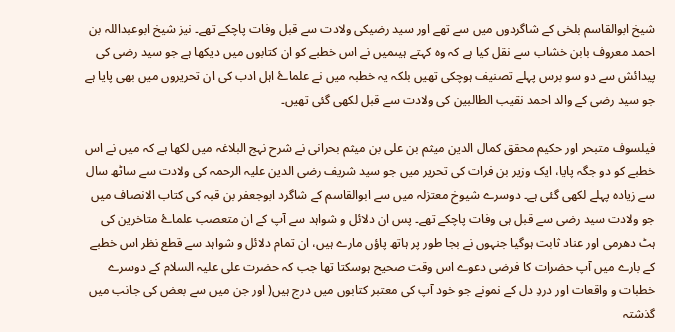شیخ ابوالقاسم بلخی کے شاگردوں میں سے تھے اور سید رضیکی ولادت سے قبل وفات پاچکے تھے۔ نیز شیخ ابوعبداللہ بن احمد معروف بابن خشاب سے نقل کیا ہے کہ وہ کہتے ہیںمیں نے اس خطبے کو ان کتابوں میں دیکھا ہے جو سید رضی کی پیدائش سے دو سو برس پہلے تصنیف ہوچکی تھیں بلکہ یہ خطبہ میں نے علماۓ اہل ادب کی ان تحریروں میں بھی پایا ہے جو سید رضی کے والد احمد نقیب الطالبین کی ولادت سے قبل لکھی گئی تھیں۔

فیلسوف متبحر اور حکیم محقق کمال الدین میثم بن علی بن میثم بحرانی نے شرح نہج البلاغہ میں لکھا ہے کہ میں نے اس خطبے کو دو جگہ پایا، ایک وزیر بن فرات کی تحریر میں جو سید شریف رضی الدین علیہ الرحمہ کی ولادت سے ساٹھ سال سے زیادہ پہلے لکھی گئی ہے۔ دوسرے شیوخ معتزلہ میں سے ابوالقاسم کے شاگرد ابوجعفر بن قبہ کی کتاب الانصاف میں جو ولادت سید رضی سے قبل ہی وفات پاچکے تھے۔ پس ان دلائل و شواہد سے آپ کے ان متعصب علماۓ متاخرین کی ہٹ دھرمی اور عناد ثابت ہوگیا جنہوں نے بجا طور پر ہاتھ پاؤں مارے ہیں، ان تمام دلائل و شواہد سے قطع نظر اس خطبے کے بارے میں آپ حضرات کا فرضی دعوے اس وقت صحیح ہوسکتا تھا جب کہ حضرت علی علیہ السلام کے دوسرے خطبات و واقعات اور دردِ دل کے نمونے جو خود آپ کی معتبر کتابوں میں درج ہیں( اور جن میں سے بعض کی جانب میں گذشتہ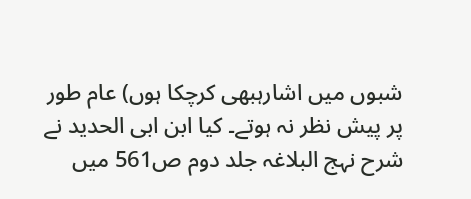شبوں میں اشارہبھی کرچکا ہوں) عام طور پر پیش نظر نہ ہوتے۔ کیا ابن ابی الحدید نے شرح نہج البلاغہ جلد دوم ص561 میں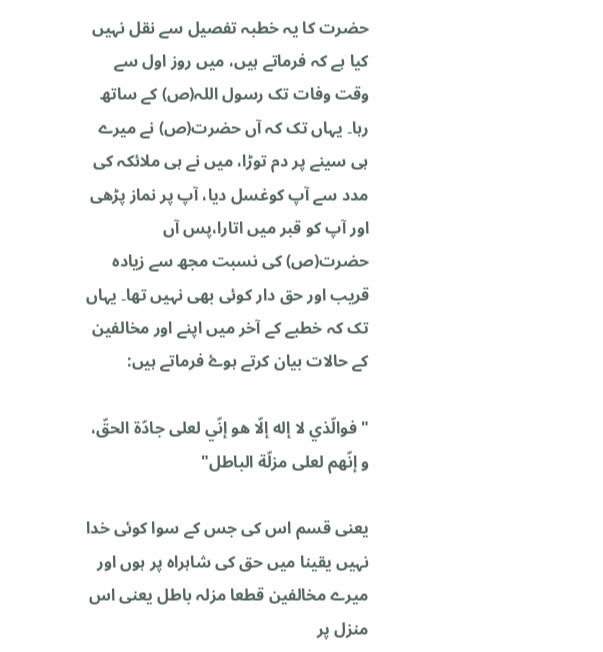حضرت کا یہ خطبہ تفصیل سے نقل نہیں کیا ہے کہ فرماتے ہیں، میں روز اول سے وقت وفات تک رسول اللہ(ص) کے ساتھ رہا۔ یہاں تک کہ آں حضرت(ص) نے میرے ہی سینے پر دم توڑا، میں نے ہی ملائکہ کی مدد سے آپ کوغسل دیا، آپ پر نماز پڑھی اور آپ کو قبر میں اتارا،پس آں حضرت(ص) کی نسبت مجھ سے زیادہ قریب اور حق دار کوئی بھی نہیں تھا۔ یہاں تک کہ خطبے کے آخر میں اپنے اور مخالفین کے حالات بیان کرتے ہوۓ فرماتے ہیں:

" فوالّذي لا إله إلّا هو إنّي لعلى جادّة الحقّ، و إنّهم لعلى مزلّة الباطل"

یعنی قسم اس کی جس کے سوا کوئی خدا نہیں یقینا میں حق کی شاہراہ پر ہوں اور میرے مخالفین قطعا مزلہ باطل یعنی اس منزل پر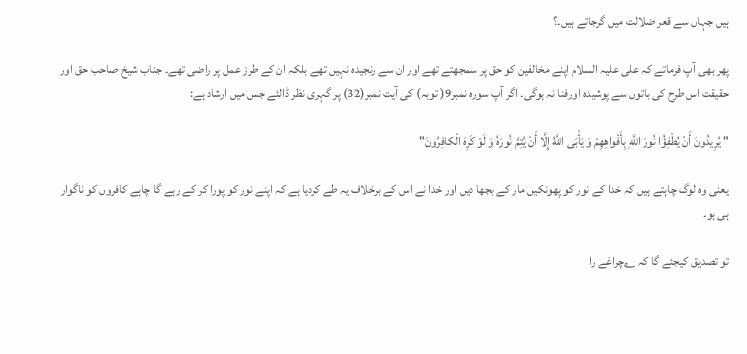ہیں جہاں سے قعر ضلالت میں گرجاتے ہیں۔؟

پھر بھی آپ فرماتے کہ علی علیہ السلام اپنے مخالفین کو حق پر سمجھتے تھے اور ان سے رنجیدہ نہیں تھے بلکہ ان کے طرز عمل پر راضی تھے۔ جناب شیخ صاحب حق اور حقیقت اس طرح کی باتوں سے پوشیدہ اورفنا نہ ہوگی۔ اگر آپ سورہ نمبر9( توبہ) کی آیت نمبر(32) پر گہری نظر ڈالئے جس میں ارشاد ہے:

" يُرِيدُونَ أَنْ يُطْفِؤُا نُورَ اللَّهِ بِأَفْواهِهِمْ وَ يَأْبَى اللَّهُ إِلَّا أَنْ يُتِمَّ نُورَهُ وَ لَوْ كَرِهَ الْكافِرُونَ"

یعنی وہ لوگ چاہتے ہیں کہ خدا کے نور کو پھونکیں مار کے بجھا دیں اور خدا نے اس کے برخلاف یہ طے کردیا ہے کہ اپنے نور کو پورا کر کے رہے گا چاہے کافروں کو ناگوار ہی ہو۔

تو تصدیق کیجئے گا کہ ؎چراغے را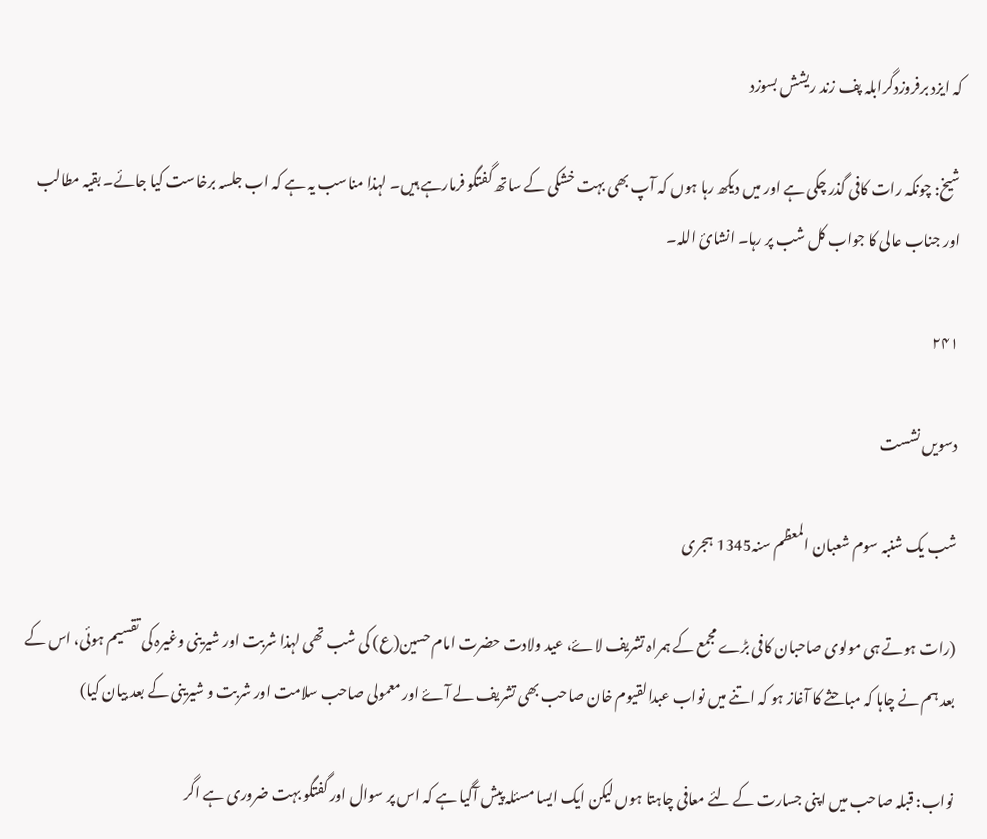کہ ایزد برفروزدگرابلہ پف زند ریشش بسوزد

شیخ: چونکہ رات کافی گذر چکی ہے اور میں دیکھ رہا ہوں کہ آپ بھی بہت خشکی کے ساتھ گفتگو فرمارہے ہیں۔ لہذا مناسب یہ ہے کہ اب جلسہ برخاست کیا جائے۔ بقیہ مطالب اور جناب عالی کا جواب کل شب پر رہا۔ انشائ اللہ۔

۲۴۱

دسویں نشست

شب یک شنبہ سوم شعبان المعظم سنہ1345 ہجری

(رات ہوتے ہی مولوی صاحبان کافی بڑے مجمع کے ہمراہ تشریف لاۓ، عید ولادت حضرت امام حسین(ع) کی شب تھی لہذا شربت اور شیرینی وغیرہ کی تقسیم ہوئی، اس کے بعد ہم نے چاہا کہ مباحثے کا آغاز ہو کہ اتنے میں نواب عبدالقیوم خان صاحب بھی تشریف لے آۓ اور معمولی صاحب سلامت اور شربت و شیرینی کے بعد بیان کیا)

نواب: قبلہ صاحب میں اپنی جسارت کے لئے معافی چاہتا ہوں لیکن ایک ایسا مسئلہ پیش آگیا ہے کہ اس پر سوال اور گفتگو بہت ضروری ہے اگر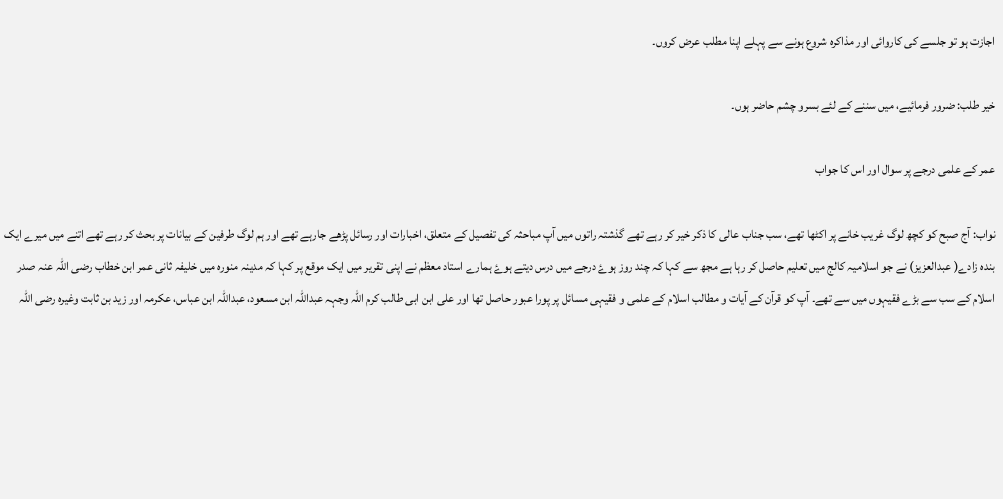اجازت ہو تو جلسے کی کاروائی اور مذاکرہ شروع ہونے سے پہلے اپنا مطلب عرض کروں۔

خیر طلب: ضرور فرمائیے، میں سننے کے لئے بسرو چشم حاضر ہوں۔

عمر کے علمی درجے پر سوال اور اس کا جواب

نواب: آج صبح کو کچھ لوگ غریب خانے پر اکٹھا تھے، سب جناب عالی کا ذکر خیر کر رہے تھے گذشتہ راتوں میں آپ مباحثہ کی تفصیل کے متعلق، اخبارات اور رسائل پڑھے جارہے تھے اور ہم لوگ طرفین کے بیانات پر بحث کر رہے تھے اتنے میں میرے ایک بندہ زادے( عبدالعزیز) نے جو اسلامیہ کالج میں تعلیم حاصل کر رہا ہے مجھ سے کہا کہ چند روز ہوۓ درجے میں درس دیتے ہوۓ ہمارے استاد معظم نے اپنی تقریر میں ایک موقع پر کہا کہ مدینہ منورہ میں خلیفہ ثانی عمر ابن خطاب رضی اللہ عنہ صدر اسلام کے سب سے بڑے فقیہوں میں سے تھے۔ آپ کو قرآن کے آیات و مطالب اسلام کے علمی و فقیہی مسائل پر پورا عبور حاصل تھا اور علی ابن ابی طالب کرم اللہ وجہہ عبداللہ ابن مسعود، عبداللہ ابن عباس، عکرمہ اور زید بن ثابت وغیرہ رضی اللہ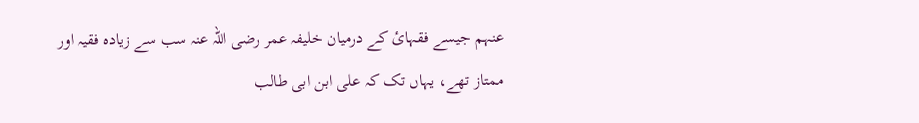عنہم جیسے فقہائ کے درمیان خلیفہ عمر رضی اللہ عنہ سب سے زیادہ فقیہ اور ممتاز تھے، یہاں تک کہ علی ابن ابی طالب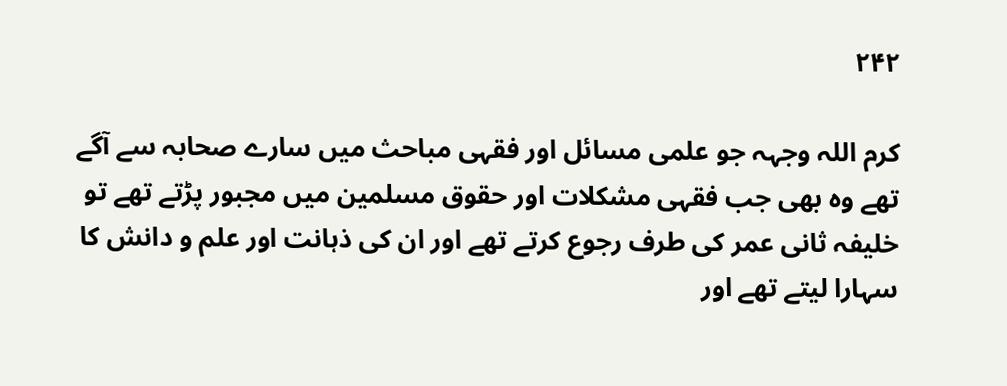۲۴۲

کرم اللہ وجہہ جو علمی مسائل اور فقہی مباحث میں سارے صحابہ سے آگے تھے وہ بھی جب فقہی مشکلات اور حقوق مسلمین میں مجبور پڑتے تھے تو خلیفہ ثانی عمر کی طرف رجوع کرتے تھے اور ان کی ذہانت اور علم و دانش کا سہارا لیتے تھے اور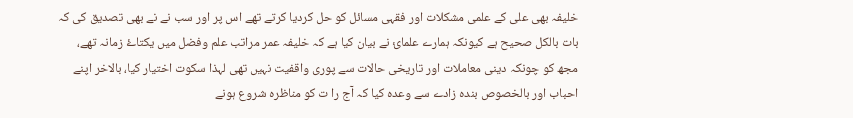خلیفہ بھی علی کے علمی مشکلات اور فقہی مسائل کو حل کردیا کرتے تھے اس پر اور سب نے نے بھی تصدیق کی کہ بات بالکل صحیح ہے کیونکہ ہمارے علمائ نے بیان کیا ہے کہ خلیفہ عمر مراتب علم وفضل میں یکتاۓ زمانہ تھے، مجھ کو چونکہ دینی معاملات اور تاریخی حالات سے پوری واقفیت نہیں تھی لہذا سکوت اختیار کیا، بالاخر اپنے احباب اور بالخصوص بندہ زادے سے وعدہ کیا کہ آج را ت کو مناظرہ شروع ہونے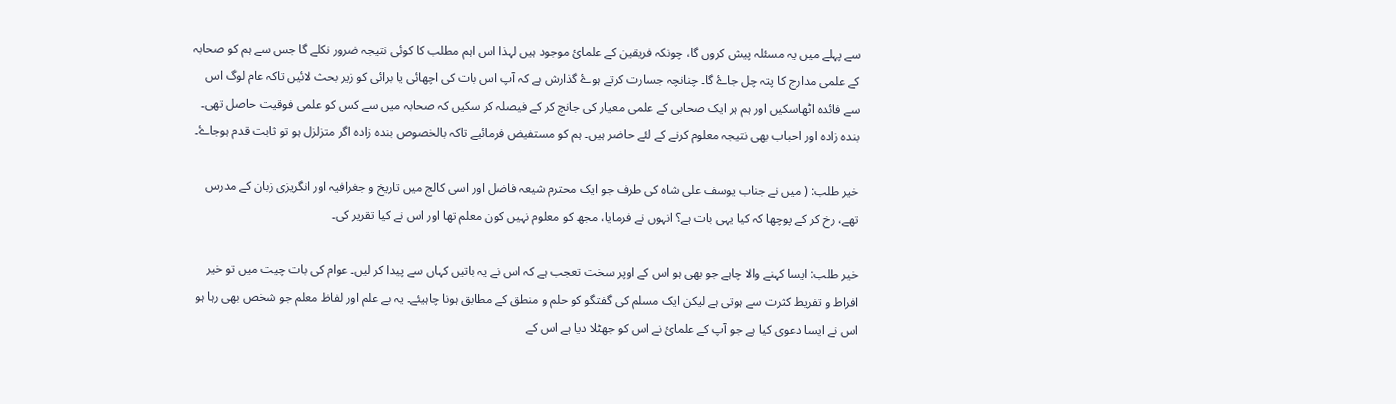سے پہلے میں یہ مسئلہ پیش کروں گا، چونکہ فریقین کے علمائ موجود ہیں لہذا اس اہم مطلب کا کوئی نتیجہ ضرور نکلے گا جس سے ہم کو صحابہ کے علمی مدارج کا پتہ چل جاۓ گا۔ چنانچہ جسارت کرتے ہوۓ گذارش ہے کہ آپ اس بات کی اچھائی یا برائی کو زیر بحث لائیں تاکہ عام لوگ اس سے فائدہ اٹھاسکیں اور ہم ہر ایک صحابی کے علمی معیار کی جانچ کر کے فیصلہ کر سکیں کہ صحابہ میں سے کس کو علمی فوقیت حاصل تھی۔ بندہ زادہ اور احباب بھی نتیجہ معلوم کرنے کے لئے حاضر ہیں۔ ہم کو مستفیض فرمائیے تاکہ بالخصوص بندہ زادہ اگر متزلزل ہو تو ثابت قدم ہوجاۓ۔

خیر طلب: ( میں نے جناب یوسف علی شاہ کی طرف جو ایک محترم شیعہ فاضل اور اسی کالج میں تاریخ و جغرافیہ اور انگریزی زبان کے مدرس تھے، رخ کر کے پوچھا کہ کیا یہی بات ہے؟ انہوں نے فرمایا، مجھ کو معلوم نہیں کون معلم تھا اور اس نے کیا تقریر کی۔

خیر طلب: ایسا کہنے والا چاہے جو بھی ہو اس کے اوپر سخت تعجب ہے کہ اس نے یہ باتیں کہاں سے پیدا کر لیں۔ عوام کی بات چیت میں تو خیر افراط و تفریط کثرت سے ہوتی ہے لیکن ایک مسلم کی گفتگو کو حلم و منطق کے مطابق ہونا چاہیئے۔ یہ بے علم اور لفاظ معلم جو شخص بھی رہا ہو اس نے ایسا دعوی کیا ہے جو آپ کے علمائ نے اس کو جھٹلا دیا ہے اس کے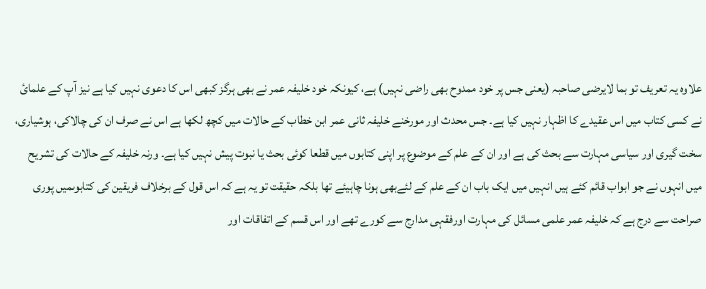علاوہ یہ تعریف تو بما لایرضی صاحبہ (یعنی جس پر خود ممدوح بھی راضی نہیں) ہے، کیونکہ خود خلیفہ عمر نے بھی ہرگز کبھی اس کا دعوی نہیں کیا ہے نیز آپ کے علمائ نے کسی کتاب میں اس عقیدے کا اظہار نہیں کیا ہے۔ جس محدث اور مورخنے خلیفہ ثانی عمر ابن خطاب کے حالات میں کچھ لکھا ہے اس نے صرف ان کی چالاکی، ہوشیاری، سخت گیری اور سیاسی مہارت سے بحث کی ہے اور ان کے علم کے موضوع پر اپنی کتابوں میں قطعا کوئی بحث یا نبوت پیش نہیں کیا ہے۔ ورنہ خلیفہ کے حالات کی تشریح میں انہوں نے جو ابواب قائم کئے ہیں انہیں میں ایک باب ان کے علم کے لئےبھی ہونا چاہیئے تھا بلکہ حقیقت تو یہ ہے کہ اس قول کے برخلاف فریقین کی کتابوںمیں پوری صراحت سے درج ہے کہ خلیفہ عمر علمی مسائل کی مہارت اورفقہی مدارج سے کورے تھے اور اس قسم کے اتفاقات اور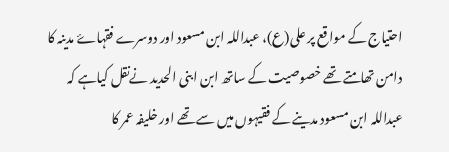احتیاج کے مواقع پر علی(ع)، عبداللہ ابن مسعود اور دوسرے فقہاۓ مدینہ کا دامن تھامتے تھے خصوصیت کے ساتھ ابن ابنی الحدید نےنقل کیاہے کہ عبداللہ ابن مسعود مدینے کے فقیہوں میں سے تھے اور خلیفہ عمر کا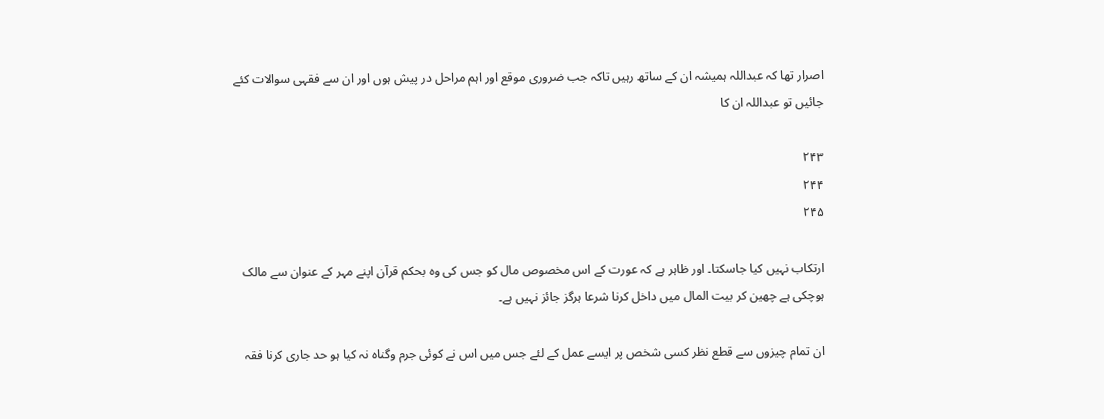اصرار تھا کہ عبداللہ ہمیشہ ان کے ساتھ رہیں تاکہ جب ضروری موقع اور اہم مراحل در پیش ہوں اور ان سے فقہی سوالات کئے جائیں تو عبداللہ ان کا

۲۴۳
۲۴۴
۲۴۵

ارتکاب نہیں کیا جاسکتا۔ اور ظاہر ہے کہ عورت کے اس مخصوص مال کو جس کی وہ بحکم قرآن اپنے مہر کے عنوان سے مالک ہوچکی ہے چھین کر بیت المال میں داخل کرنا شرعا ہرگز جائز نہیں ہے۔

ان تمام چیزوں سے قطع نظر کسی شخص پر ایسے عمل کے لئے جس میں اس نے کوئی جرم وگناہ نہ کیا ہو حد جاری کرنا فقہ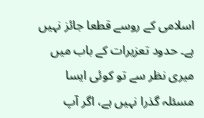اسلامی کے روسے قطعا جائز نہیں ہے۔ حدود تعزیرات کے باب میں میری نظر سے تو کوئی ایسا مسئلہ گذرا نہیں ہے، اگر آپ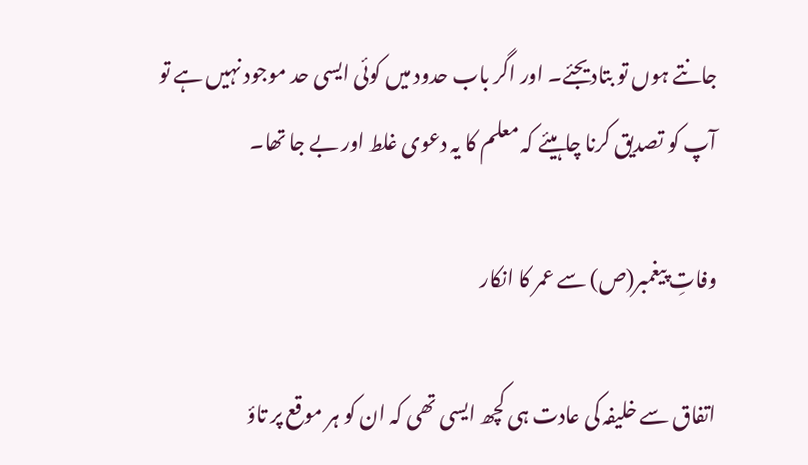جانتے ہوں تو بتادیجئے۔ اور اگر باب حدود میں کوئی ایسی حد موجود نہیں ہے تو آپ کو تصدیق کرنا چاہیئے کہ معلم کا یہ دعوی غلط اور بے جا تھا۔

وفاتِ پیغمبر(ص) سے عمر کا انکار

اتفاق سے خلیفہ کی عادت ہی کچھ ایسی تھی کہ ان کو ہر موقع پر تاؤ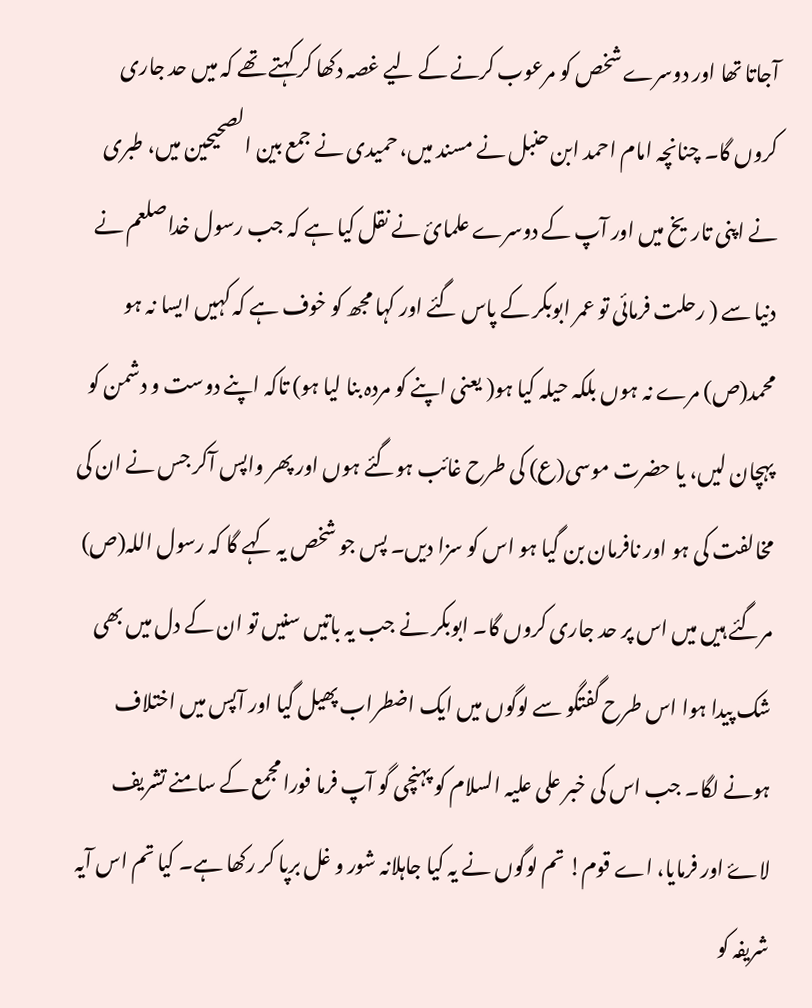آجاتا تھا اور دوسرے شخص کو مرعوب کرنے کے لیے غصہ دکھا کر کہتے تھے کہ میں حد جاری کروں گا۔ چنانچہ امام احمد ابن حنبل نے مسند میں، حمیدی نے جمع بین الصحیحین میں، طبری نے اپنی تاریخ میں اور آپ کے دوسرے علمائ نے نقل کیا ہے کہ جب رسول خداصلعم نے دنیا سے ( رحلت فرمائی تو عمر ابوبکر کے پاس گئے اور کہا مجھ کو خوف ہے کہ کہیں ایسا نہ ہو محمد(ص) مرے نہ ہوں بلکہ حیلہ کیا ہو( یعنی اپنے کو مردہ بنا لیا ہو) تاکہ اپنے دوست و دشمن کو پہچان لیں، یا حضرت موسی(ع) کی طرح غائب ہوگئے ہوں اور پھر واپس آکر جس نے ان کی مخالفت کی ہو اور نافرمان بن گیا ہو اس کو سزا دیں۔ پس جو شخص یہ کہے گا کہ رسول اللہ(ص) مرگئے ہیں میں اس پر حد جاری کروں گا۔ ابوبکر نے جب یہ باتیں سنیں تو ان کے دل میں بھی شک پیدا ہوا اس طرح گفتگو سے لوگوں میں ایک اضطراب پھیل گیا اور آپس میں اختلاف ہونے لگا۔ جب اس کی خبر علی علیہ السلام کو پہنچی گو آپ فرما فورا مجمع کے سامنے تشریف لاۓ اور فرمایا، اے قوم! تم لوگوں نے یہ کیا جاہلانہ شور و غل برپا کر رکھا ہے۔ کیا تم اس آیہ شریفہ کو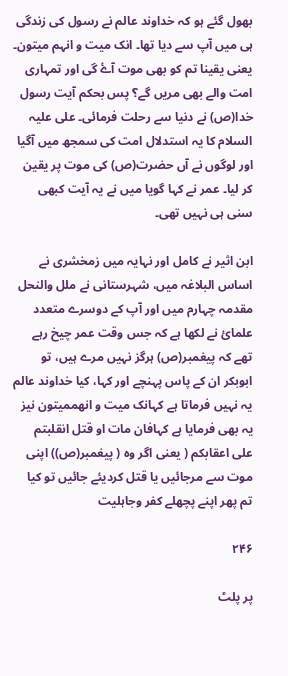بھول گئے ہو کہ خداوند عالم نے رسول کی زندگی ہی میں آپ سے دیا تھا۔ انک میت و انہم میتون۔ یعنی یقینا تم کو بھی موت آۓ گی اور تمہاری امت والے بھی مریں گے؟ پس بحکم آیت رسول خدا(ص) نے دنیا سے رحلت فرمائی۔ علی علیہ السلام کا یہ استدلال امت کی سمجھ میں آگیا اور لوگوں نے آں حضرت(ص) کی موت پر یقین کر لیا۔ عمر نے کہا گویا میں نے یہ آیت کبھی سنی ہی نہیں تھی۔

ابن اثیر نے کامل اور نہایہ میں زمخشری نے اساس البلاغہ میں، شہرستانی نے ملل والنحل مقدمہ چہارم میں اور آپ کے دوسرے متعدد علمائ نے لکھا ہے کہ جس وقت عمر چیخ رہے تھے کہ پیغمبر(ص) ہرگز نہیں مرے ہیں، تو ابوبکر ان کے پاس پہنچے اور کہا، کیا خداوند عالم یہ نہیں فرماتا ہے کہانک میت و انهممیتون نیز یہ بھی فرمایا ہے کہافان مات او قتل انقلبتم علی اعقابکم ( یعنی اگر وہ ( پیغمبر(ص)) اپنی موت سے مرجائیں یا قتل کردیئے جائیں تو کیا تم پھر اپنے پچھلے کفر وجاہلیت

۲۴۶

پر پلٹ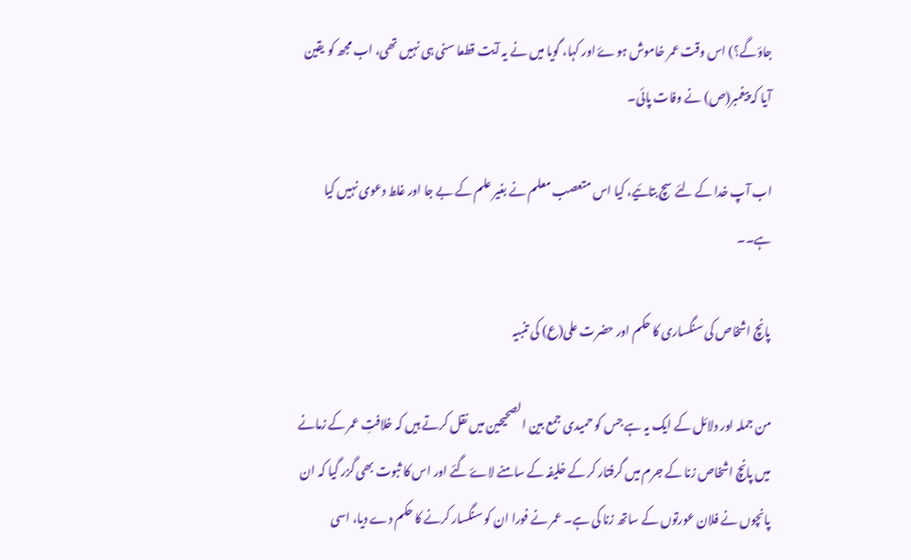جاؤگے؟) اس وقت عمر خاموش ہوۓ اور کہا، گویا میں نے یہ آیت قطعا سنی ہی نہیں تھی، اب مجھ کو یقین آیا کہ پیغمبر(ص) نے وفات پائی۔

اب آپ خدا کے لئے سچ بتائیے، کیا اس متعصب معلم نے بغیر علم کے بے جا اور غلط دعوی نہیں کیا ہے۔۔

پانچ اشخاص کی سنگساری کا حکم اور حضرت علی(ع) کی تنبیہ

من جملہ اور دلائل کے ایک یہ ہے جس کو حمیدی جمع بین الصحیحین میں نقل کرتے ہیں کہ خلافتِ عمر کے زمانے میں پانچ اشخاص زنا کے جرم میں گرفتار کر کے خلیفہ کے سامنے لاۓ گئے اور اس کا ثبوت بھی گزر گیا کہ ان پانچوں نے فلان عورتوں کے ساتھ زنا کی ہے۔ عمر نے فورا ان کو سنگسار کرنے کا حکم دے دیا، اسی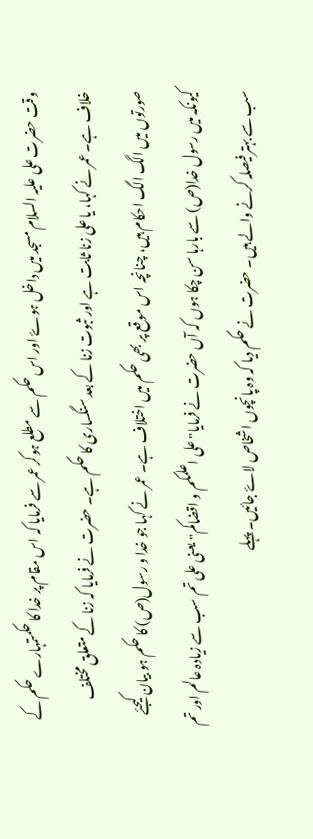وقت حضرت علی علیہ السلام مسجد میں داخل ہوۓ اور اس حکم سے مطلع ہوکر عمر سے فرمایا کہ اس مقام پر خدا کا حکمتمہارے حکم کے خلاف ہے۔ عمر نے کہا، یا علی زنا ثابت ہے اور ثبوت زنا کے بعد سنگساری کا حکم ہے۔ حضرت نے فرمایا کہ زنا کے متعلق مختلف صورتوں میں الگ الگ احکام ہیں، چنانچہ اس موقع پر بھی حکم میں اختلاف ہے۔ عمر نے کہا جو خدا و رسول(ص) کا حکم ہو بیان کیجئے کیونکہ میں رسول خدا(ص) سے بارہا سن چکا ہوں کہ آں حضرت نے فرمایا" علی اعلمکم و اقضاکم" یعنی علی تم سب سے زیادہ عالم اور تم سب سے بہتر فیصلہ کرنے والے ہیں۔ حضرت نے حکم دیا کہ وہ پانچوں اشخاص لاۓ جائیں۔ پہلے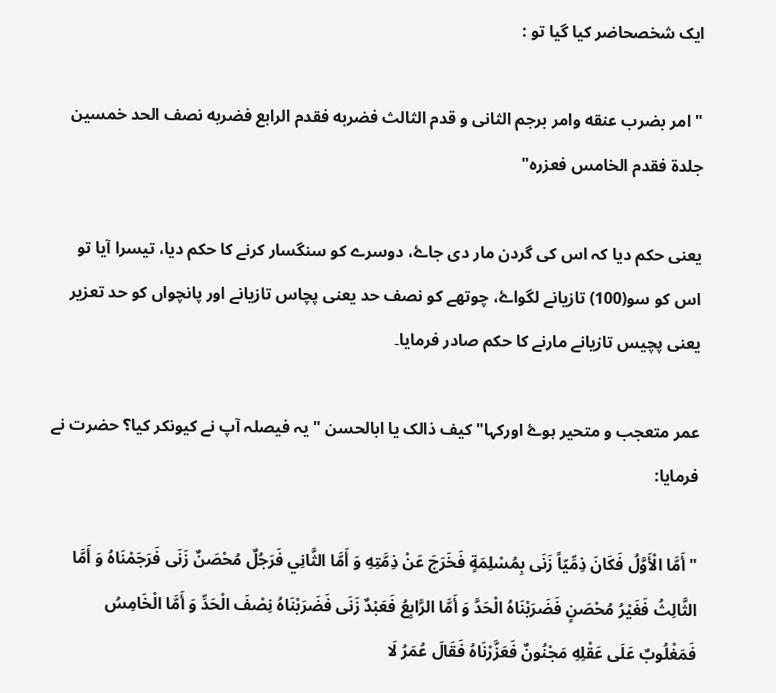ایک شخصحاضر کیا گیا تو :

"امر بضرب عنقه وامر برجم الثانی و قدم الثالث فضربه فقدم الرابع فضربه نصف الحد خمسین جلدة فقدم الخامس فعزره"

یعنی حکم دیا کہ اس کی گردن مار دی جاۓ، دوسرے کو سنگسار کرنے کا حکم دیا، تیسرا آیا تو اس کو سو(100) تازیانے لگواۓ، چوتھے کو نصف حد یعنی پچاس تازیانے اور پانچواں کو حد تعزیر یعنی پچیس تازیانے مارنے کا حکم صادر فرمایا۔

عمر متعجب و متحیر ہوۓ اورکہا" کیف ذالک یا ابالحسن " یہ فیصلہ آپ نے کیونکر کیا؟ حضرت نے فرمایا:

"أَمَّا الْأَوَّلُ فَكَانَ ذِمِّيّاً زَنَى بِمُسْلِمَةٍ فَخَرَجَ عَنْ ذِمَّتِهِ وَ أَمَّا الثَّانِي فَرَجُلٌ مُحْصَنٌ زَنَى فَرَجَمْنَاهُ وَ أَمَّا الثَّالِثُ فَغَيْرُ مُحْصَنٍ فَضَرَبْنَاهُ الْحَدَّ وَ أَمَّا الرَّابِعُ فَعَبْدٌ زَنَى فَضَرَبْنَاهُ نِصْفَ الْحَدِّ وَ أَمَّا الْخَامِسُ فَمَغْلُوبٌ عَلَى عَقْلِهِ مَجْنُونٌ فَعَزَّرْنَاهُ فَقَالَ عُمَرُ لَا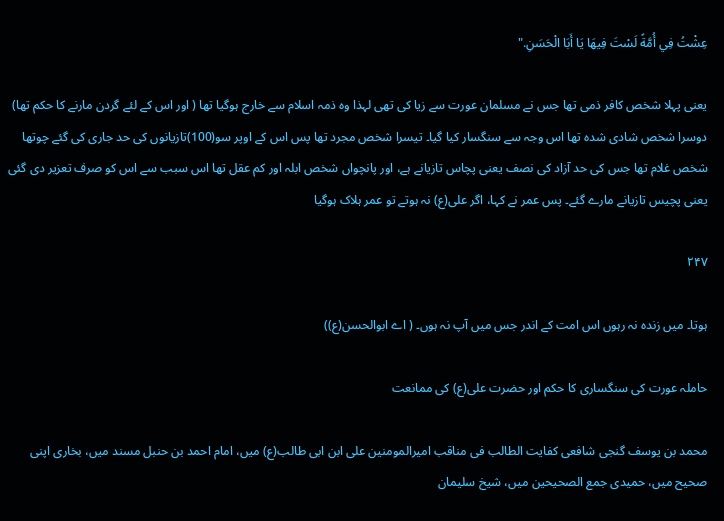عِشْتُ فِي أُمَّةً لَسْتَ فِيهَا يَا أَبَا الْحَسَنِ."

یعنی پہلا شخص کافر ذمی تھا جس نے مسلمان عورت سے زیا کی تھی لہذا وہ ذمہ اسلام سے خارج ہوگیا تھا ( اور اس کے لئے گردن مارنے کا حکم تھا) دوسرا شخص شادی شدہ تھا اس وجہ سے سنگسار کیا گیا۔ تیسرا شخص مجرد تھا پس اس کے اوپر سو(100)تازیانوں کی حد جاری کی گئے چوتھا شخص غلام تھا جس کی حد آزاد کی نصف یعنی پچاس تازیانے ہے، اور پانچواں شخص ابلہ اور کم عقل تھا اس سبب سے اس کو صرف تعزیر دی گئی یعنی پچیس تازیانے مارے گئے۔ پس عمر نے کہا، اگر علی(ع) نہ ہوتے تو عمر ہلاک ہوگیا

۲۴۷

ہوتا۔ میں زندہ نہ رہوں اس امت کے اندر جس میں آپ نہ ہوں۔ ( اے ابوالحسن(ع))

حاملہ عورت کی سنگساری کا حکم اور حضرت علی(ع) کی ممانعت

محمد بن یوسف گنجی شافعی کفایت الطالب فی مناقب امیرالمومنین علی ابن ابی طالب(ع) میں، امام احمد بن حنبل مسند میں، بخاری اپنی صحیح میں، حمیدی جمع الصحیحین میں، شیخ سلیمان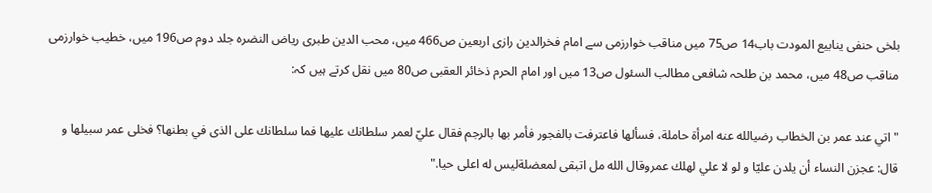بلخی حنفی ینابیع المودت باب14 ص75 میں مناقب خوارزمی سے امام فخرالدین رازی اربعین ص466 میں، محب الدین طبری ریاض النضرہ جلد دوم ص196 میں، خطیب خوارزمی مناقب ص48 میں، محمد بن طلحہ شافعی مطالب السئول ص13 میں اور امام الحرم ذخائر العقبی ص80 میں نقل کرتے ہیں کہ:

" اتي عند عمر بن الخطاب رضیالله عنه امرأة حاملة، فسألها فاعترفت بالفجور فأمر بها بالرجم فقال عليّ لعمر سلطانك عليها فما سلطانك على الذی في بطنها؟ فخلى عمر سبيلها و قال: عجزن النساء أن يلدن عليّا و لو لا علي لهلك عمروقال الله مل اتبقی لمعضلةلیس له اعلی حیا."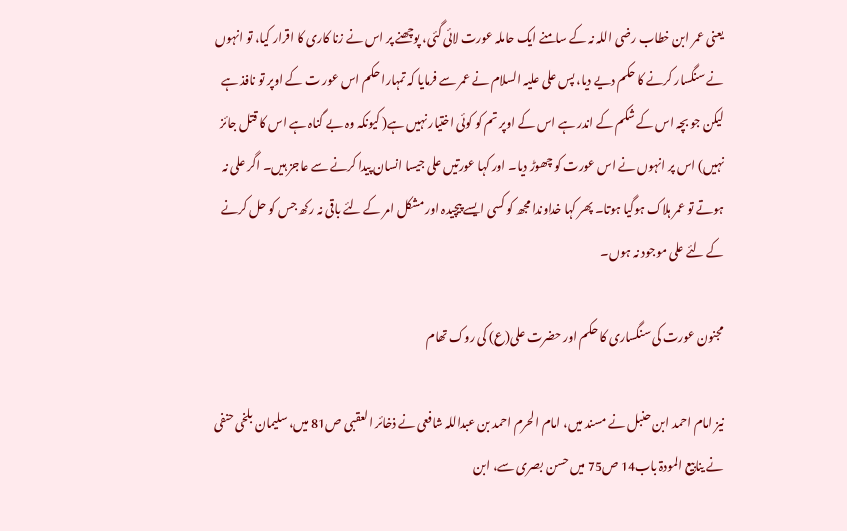یعنی عمر ابن خطاب رضی اللہ نہ کے سامنے ایک حاملہ عورت لائی گئی، پوچھنے پر اس نے زنا کاری کا اقرار کیا، تو انہوں نے سنگسار کرنے کا حکم دیے دیا، پس علی علیہ السلام نے عمر سے فرمایا کہ تمہارا حکم اس عور ت کے اوپر تو نافذ ہے لیکن جو بچہ اس کے شکم کے اندر ہے اس کے اوپر تم کو کوئی اختیار نہیں ہے( کیونکہ وہ بے گناہ ہے اس کا قتل جائز نہیں) اس پر انہوں نے اس عورت کو چھوڑ دیا۔ اور کہا عورتیں علی جیسا انسان پیدا کرنے سے عاجز ہیں۔ اگر علی نہ ہوتے تو عمر ہلاک ہوگیا ہوتا۔ پھر کہا خداوندا مجھ کو کسی ایسے پیچیدہ اور مشکل امر کے لئے باقی نہ رکھ جس کو حل کرنے کے لئے علی موجود نہ ہوں۔

مجنون عورت کی سنگساری کا حکم اور حضرت علی(ع) کی روک تھام

نیز امام احمد ابن حنبل نے مسند میں، امام الحرم احمد بن عبداللہ شافعی نے ذخائر العقبی ص81 میں، سلیمان بلخی حنفی نے ینابیع المودۃ باب14 ص75 میں حسن بصری سے، ابن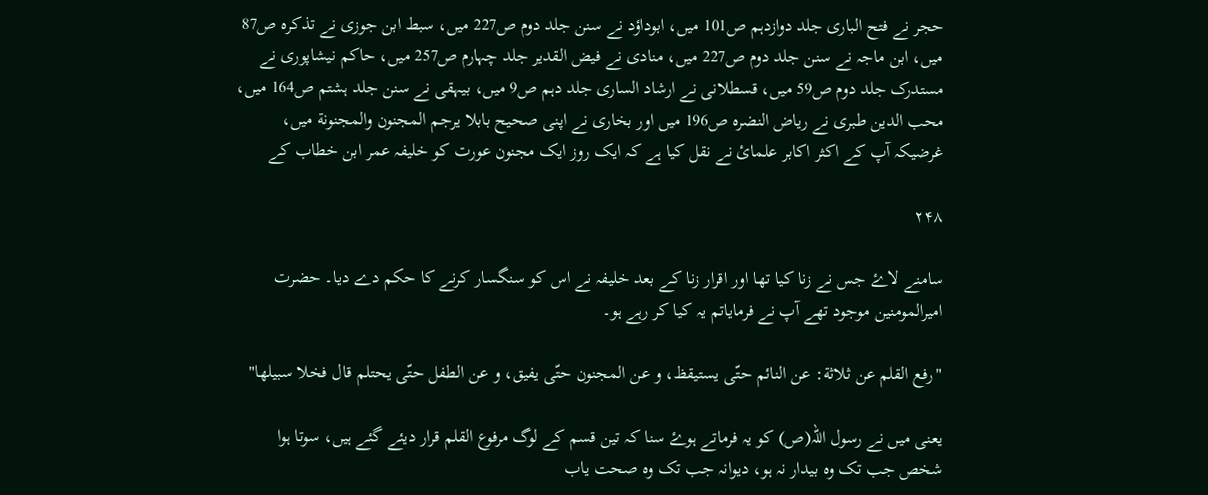حجر نے فتح الباری جلد دوازدہم ص101 میں، ابوداؤد نے سنن جلد دوم ص227 میں، سبط ابن جوزی نے تذکرہ ص87 میں، ابن ماجہ نے سنن جلد دوم ص227 میں، منادی نے فیض القدیر جلد چہارم ص257 میں، حاکم نیشاپوری نے مستدرک جلد دوم ص59 میں، قسطلانی نے ارشاد الساری جلد دہم ص9 میں، بیہقی نے سنن جلد ہشتم ص164 میں، محب الدین طبری نے ریاض النضرہ ص196 میں اور بخاری نے اپنی صحیح بابلا یرجم المجنون والمجنونة میں، غرضیکہ آپ کے اکثر اکابر علمائ نے نقل کیا ہے کہ ایک روز ایک مجنون عورت کو خلیفہ عمر ابن خطاب کے

۲۴۸

سامنے لاۓ جس نے زنا کیا تھا اور اقرار زنا کے بعد خلیفہ نے اس کو سنگسار کرنے کا حکم دے دیا۔ حضرت امیرالمومنین موجود تھے آپ نے فرمایاتم یہ کیا کر رہے ہو۔

"رفع القلم عن ثلاثة: عن النائم حتّى يستيقظ، و عن المجنون حتّى يفيق، و عن الطفل حتّى يحتلم قال فخلا سبيلها"

یعنی میں نے رسول اللہ(ص) کو یہ فرماتے ہوۓ سنا کہ تین قسم کے لوگ مرفوع القلم قرار دیئے گئے ہیں، سوتا ہوا شخص جب تک وہ بیدار نہ ہو، دیوانہ جب تک وہ صحت یاب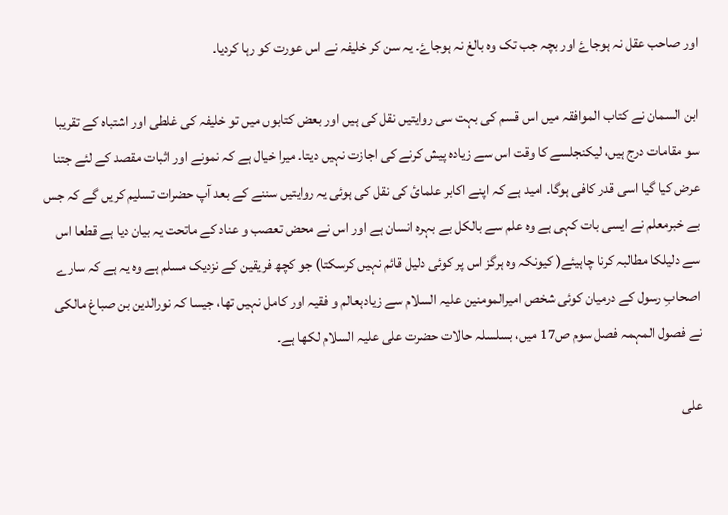اور صاحب عقل نہ ہوجاۓ اور بچہ جب تک وہ بالغ نہ ہوجاۓ۔ یہ سن کر خلیفہ نے اس عورت کو رہا کردیا۔

ابن السمان نے کتاب الموافقہ میں اس قسم کی بہت سی روایتیں نقل کی ہیں اور بعض کتابوں میں تو خلیفہ کی غلطی اور اشتباہ کے تقریبا سو مقامات درج ہیں، لیکنجلسے کا وقت اس سے زیادہ پیش کرنے کی اجازت نہیں دیتا۔ میرا خیال ہے کہ نمونے اور اثبات مقصد کے لئے جتنا عرض کیا گیا اسی قدر کافی ہوگا۔ امید ہے کہ اپنے اکابر علمائ کی نقل کی ہوئی یہ روایتیں سننے کے بعد آپ حضرات تسلیم کریں گے کہ جس بے خبرمعلم نے ایسی بات کہی ہے وہ علم سے بالکل بے بہرہ انسان ہے اور اس نے محض تعصب و عناد کے ماتحت یہ بیان دیا ہے قطعا اس سے دلیلکا مطالبہ کرنا چاہیئے( کیونکہ وہ ہرگز اس پر کوئی دلیل قائم نہیں کرسکتا) جو کچھ فریقین کے نزدیک مسلم ہے وہ یہ ہے کہ سارے اصحابِ رسول کے درمیان کوئی شخص امیرالمومنین علیہ السلام سے زیادہعالم و فقیہ اور کامل نہیں تھا، جیسا کہ نورالدین بن صباغ مالکی نے فصول المہمہ فصل سوم ص17 میں، بسلسلہ حالات حضرت علی علیہ السلام لکھا ہے۔

علی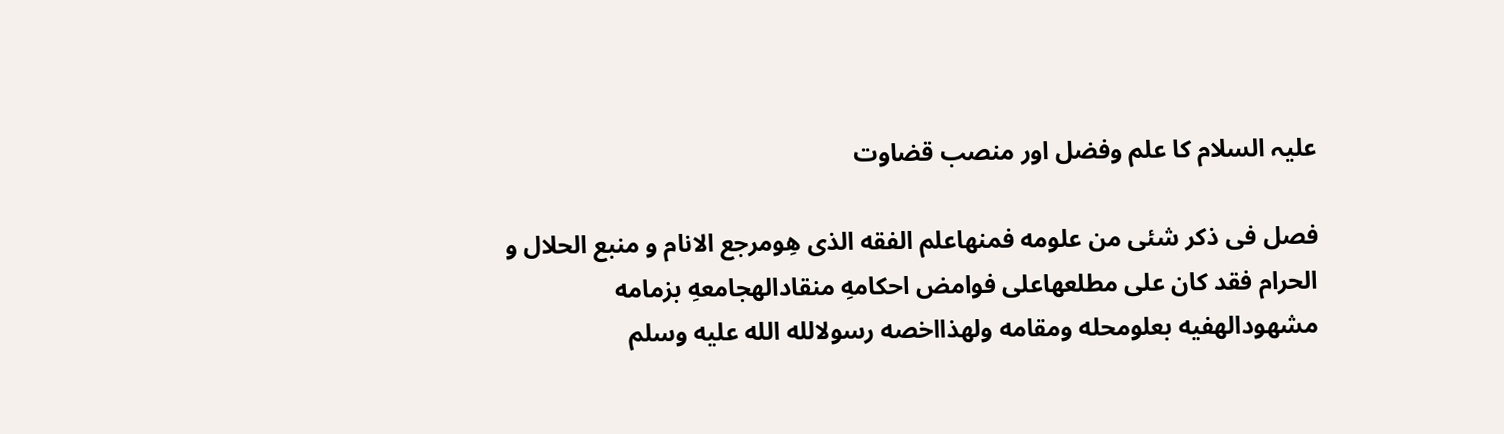علیہ السلام کا علم وفضل اور منصب قضاوت

فصل فی ذکر شئی من علومه فمنهاعلم الفقه الذی هِومرجع الانام و منبع الحلال و الحرام فقد کان علی مطلعهاعلی فوامض احکامهِ منقادالهجامعهِ بزمامه مشهودالهفیه بعلومحله ومقامه ولهذااخصه رسولالله الله علیه وسلم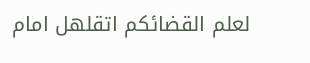لعلم القضائکم اتقلهل امام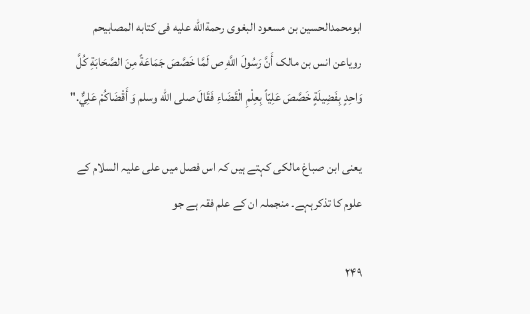ابومحمدالحسین بن مسعود البغوی رحمةالله علیه فی کتابه المصابیحم رویاعن انس بن مالک أَنَّ رَسُولَ اللَّهِ ص لَمَّا خَصَّصَ جَمَاعَةً مِنَ الصَّحَابَةِ كُلَّ وَاحِدٍ بِفَضِيلَةٍ خَصَّصَ عَلِيّاً بِعِلْمِ الْقَضَاءِ فَقَالَ صلی الله وسلم وَ أَقْضَاکُمْ عَلِيٌّ."

یعنی ابن صباغ مالکی کہتے ہیں کہ اس فصل میں علی علیہ السلام کے علوم کا تذکرہہے۔ منجملہ ان کے علم فقہ ہے جو

۲۴۹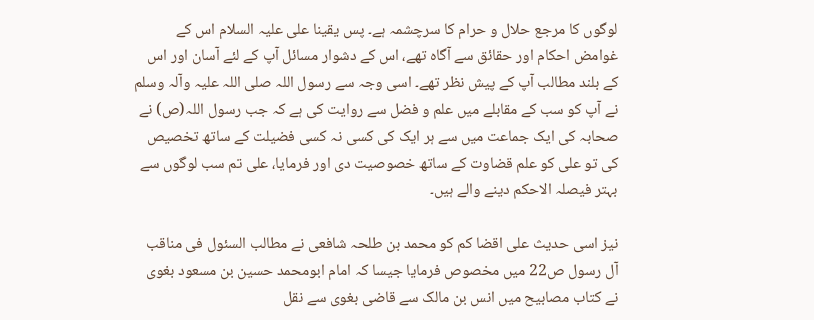لوگوں کا مرجع حلال و حرام کا سرچشمہ ہے۔ پس یقینا علی علیہ السلام اس کے غوامض احکام اور حقائق سے آگاہ تھے، اس کے دشوار مسائل آپ کے لئے آسان اور اس کے بلند مطالب آپ کے پیش نظر تھے۔ اسی وجہ سے رسول اللہ صلی اللہ علیہ وآلہ وسلم نے آپ کو سب کے مقابلے میں علم و فضل سے روایت کی ہے کہ جب رسول اللہ(ص) نے صحابہ کی ایک جماعت میں سے ہر ایک کی کسی نہ کسی فضیلت کے ساتھ تخصیص کی تو علی کو علم قضاوت کے ساتھ خصوصیت دی اور فرمایا، علی تم سب لوگوں سے بہتر فیصلہ الاحکم دینے والے ہیں۔

نیز اسی حدیث علی اقضا کم کو محمد بن طلحہ شافعی نے مطالب السئول فی مناقب آل رسول ص22 میں مخصوص فرمایا جیسا کہ امام ابومحمد حسین بن مسعود بغوی نے کتاب مصابیح میں انس بن مالک سے قاضی بغوی سے نقل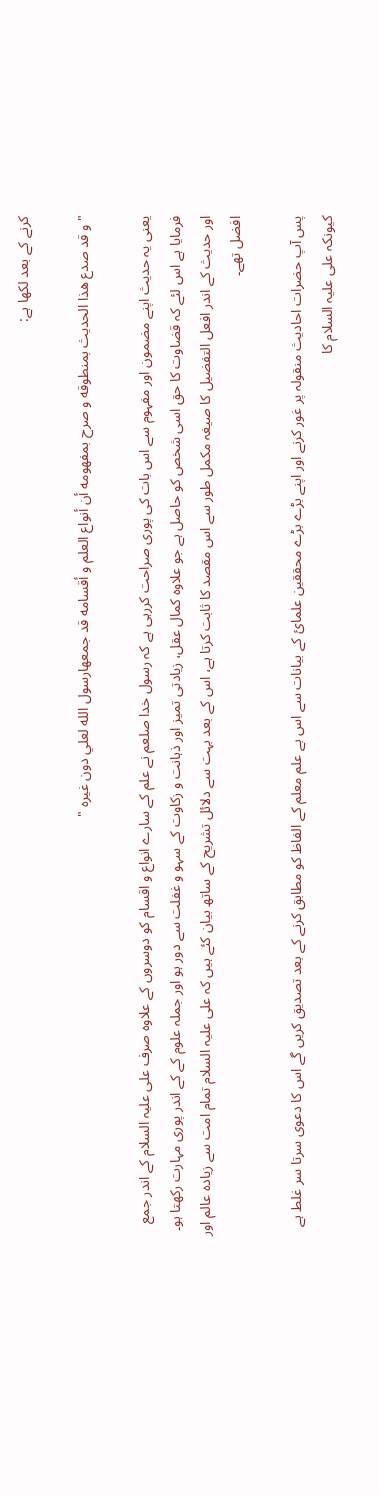کرنے کے بعد لکھا ہے:

"و قد صدع هذا الحديث بمنطوقه و صرح بمفهومه أن أنواع العلم و أقسامه قد جمعهارسول الله لعلي دون غيره "

یعنی یہ حدیث اپنے مضمون اور مفہوم سے اس بات کی پوری صراحت کررہی ہے کہ رسول خدا صلعم نے علم کے سارے انواع و اقسام کو دوسروں کے علاوہ صرف علی علیہ السلام کے اندر جمع فرمایا ہے اس لئے کہ قضاوت کا حق اسی شخص کو حاصل ہے جو علاوہ کمال عقل، زیادتی تمیز اور ذہانت و زکاوت کے سہو و غفلت سے دور ہو اور جملہ علوم کے کے اندر پوری مہارت رکھتا ہو۔ اور حدیث کے اندر افعل التفضیل کا صیغہ مکمل طور سے اس مقصد کا ثابت کرتا ہے، اس کے بعد بہت سے دلائل تشریح کے ساتھ بیان کئے ہیں کہ علی علیہ السلام تمام امت سے زیادہ عالم اور افضل تھے۔

پس آپ حضرات احادیث منقولہ پر غور کرنے اور اپنے بڑے بڑے محققین علمائ کے بیانات سے اس بے علم معلم کے الفاظ کو مطابق کرنے کے بعد تصدیق کریں گے اس کا دعوی سرتا سر غلط ہے کیونکہ علی علیہ السلام کا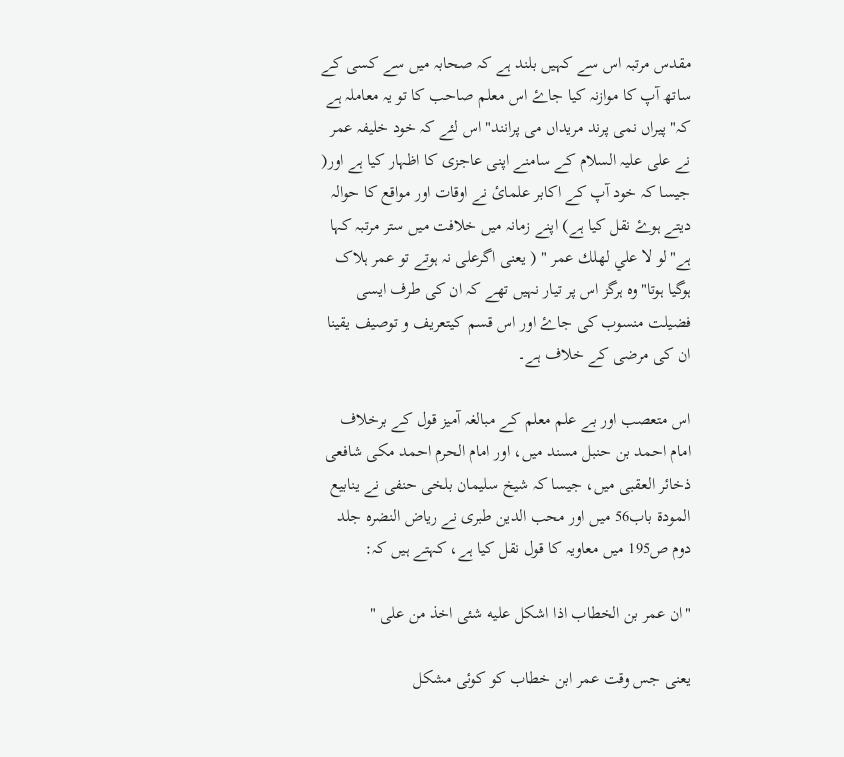مقدس مرتبہ اس سے کہیں بلند ہے کہ صحابہ میں سے کسی کے ساتھ آپ کا موازنہ کیا جاۓ اس معلم صاحب کا تو یہ معاملہ ہے کہ" پیراں نمی پرند مریداں می پرانند" اس لئے کہ خود خلیفہ عمر نے علی علیہ السلام کے سامنے اپنی عاجزی کا اظہار کیا ہے اور( جیسا کہ خود آپ کے اکابر علمائ نے اوقات اور مواقع کا حوالہ دیتے ہوۓ نقل کیا ہے) اپنے زمانہ میں خلافت میں ستر مرتبہ کہا ہے"لو لا علي لهلك عمر " ( یعنی اگرعلی نہ ہوتے تو عمر ہلاک ہوگیا ہوتا"وہ ہرگز اس پر تیار نہیں تھے کہ ان کی طرف ایسی فضیلت منسوب کی جاۓ اور اس قسم کیتعریف و توصیف یقینا ان کی مرضی کے خلاف ہے۔

اس متعصب اور بے علم معلم کے مبالغہ آمیز قول کے برخلاف امام احمد بن حنبل مسند میں، اور امام الحرم احمد مکی شافعی ذخائر العقبی میں، جیسا کہ شیخ سلیمان بلخی حنفی نے ینابیع المودۃ باب56 میں اور محب الدین طبری نے ریاض النضرہ جلد دوم ص195 میں معاویہ کا قول نقل کیا ہے، کہتے ہیں کہ:

"ان عمر بن الخطاب اذا اشکل علیه شئی اخذ من علی "

یعنی جس وقت عمر ابن خطاب کو کوئی مشکل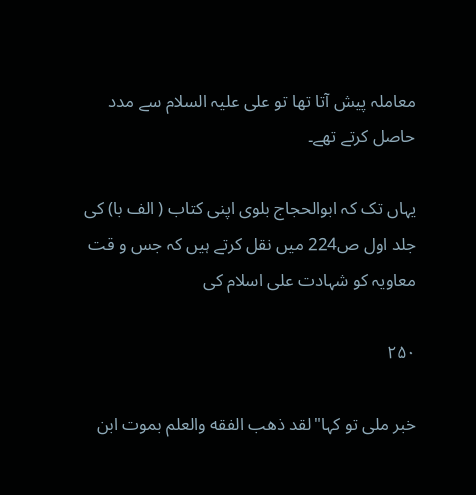معاملہ پیش آتا تھا تو علی علیہ السلام سے مدد حاصل کرتے تھے۔

یہاں تک کہ ابوالحجاج بلوی اپنی کتاب ( الف با) کی جلد اول ص224 میں نقل کرتے ہیں کہ جس و قت معاویہ کو شہادت علی اسلام کی

۲۵۰

خبر ملی تو کہا"لقد ذهب الفقه والعلم بموت ابن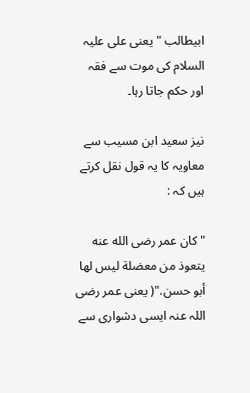ابیطالب " یعنی علی علیہ السلام کی موت سے فقہ اور حکم جاتا رہا۔

نیز سعید ابن مسیب سے معاویہ کا یہ قول نقل کرتے ہیں کہ :

" كان عمر رضی الله عنه يتعوذ من معضلة ليس لها أبو حسن."( یعنی عمر رضی اللہ عنہ ایسی دشواری سے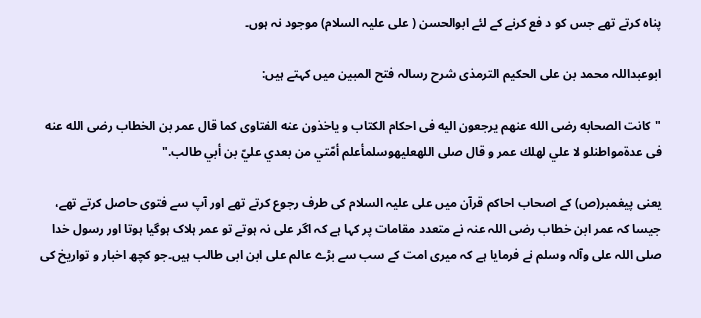پناہ کرتے تھے جس کو د فع کرنے کے لئے ابوالحسن ( علی علیہ السلام) موجود نہ ہوں۔

ابوعبداللہ محمد بن علی الحکیم الترمذی شرح رسالہ فتح المبین میں کہتے ہیں:

"کانت الصحابه رضی الله عنهم یرجعون الیه فی احکام الکتاب و یاخذون عنه الفتاوی کما قال عمر بن الخطاب رضی الله عنه فی عدةمواطنلو لا علي لهلك عمر و قال صلی اللهعلیهوسلمأعلم أمّتي من بعدي عليّ بن أبي طالب."

یعنی پیغمبر(ص) کے اصحاب احاکم قرآن میں علی علیہ السلام کی طرف رجوع کرتے تھے اور آپ سے فتوی حاصل کرتے تھے، جیسا کہ عمر ابن خطاب رضی اللہ عنہ نے متعدد مقامات پر کہا ہے کہ اگر علی نہ ہوتے تو عمر ہلاک ہوگیا ہوتا اور رسول خدا صلی اللہ علی وآلہ وسلم نے فرمایا ہے کہ میری امت کے سب سے بڑے عالم علی ابن ابی طالب ہیں۔جو کچھ اخبار و تواریخ کی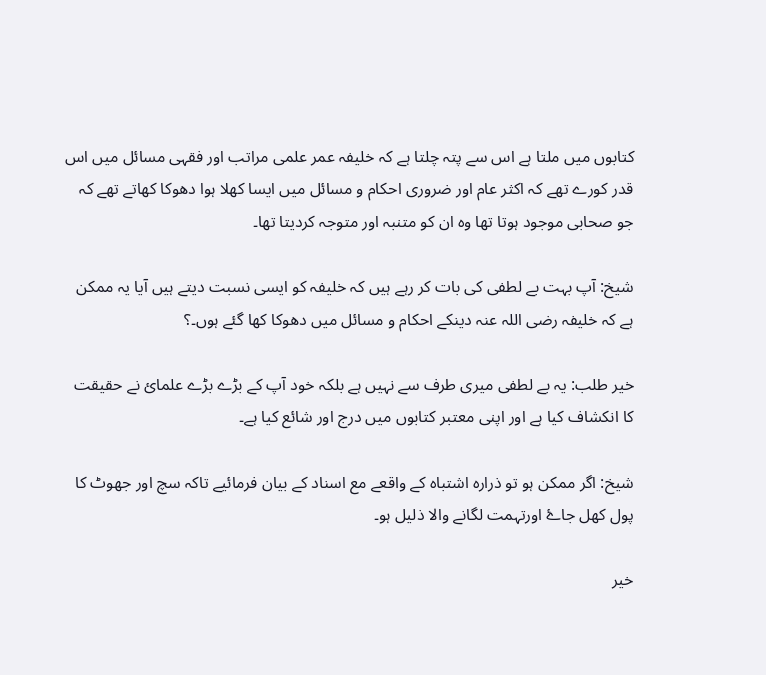کتابوں میں ملتا ہے اس سے پتہ چلتا ہے کہ خلیفہ عمر علمی مراتب اور فقہی مسائل میں اس قدر کورے تھے کہ اکثر عام اور ضروری احکام و مسائل میں ایسا کھلا ہوا دھوکا کھاتے تھے کہ جو صحابی موجود ہوتا تھا وہ ان کو متنبہ اور متوجہ کردیتا تھا۔

شیخ: آپ بہت بے لطفی کی بات کر رہے ہیں کہ خلیفہ کو ایسی نسبت دیتے ہیں آیا یہ ممکن ہے کہ خلیفہ رضی اللہ عنہ دینکے احکام و مسائل میں دھوکا کھا گئے ہوں۔؟

خیر طلب: یہ بے لطفی میری طرف سے نہیں ہے بلکہ خود آپ کے بڑے بڑے علمائ نے حقیقت کا انکشاف کیا ہے اور اپنی معتبر کتابوں میں درج اور شائع کیا ہے۔

شیخ: اگر ممکن ہو تو ذرارہ اشتباہ کے واقعے مع اسناد کے بیان فرمائیے تاکہ سچ اور جھوٹ کا پول کھل جاۓ اورتہمت لگانے والا ذلیل ہو۔

خیر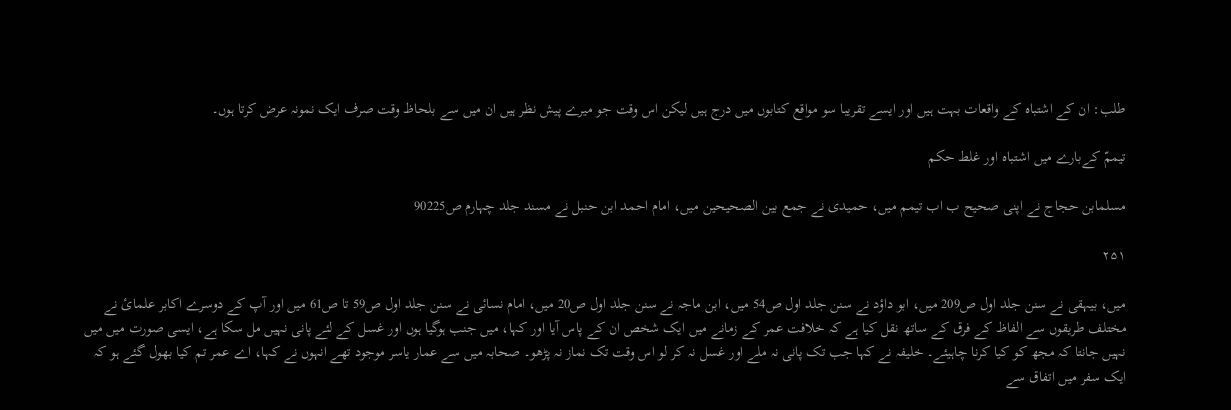طلب: ان کے اشتباہ کے واقعات بہت ہیں اور ایسے تقریبا سو مواقع کتابوں میں درج ہیں لیکن اس وقت جو میرے پیش نظر ہیں ان میں سے بلحاظ وقت صرف ایک نمونہ عرض کرتا ہوں۔

تیممّ کےبارے میں اشتباہ اور غلط حکم

مسلمابن حجاج نے اپنی صحیح ب اب تیمم میں، حمیدی نے جمع بین الصحیحین میں، امام احمد ابن حنبل نے مسند جلد چہارم ص90225

۲۵۱

میں، بیہقی نے سنن جلد اول ص209 میں، ابو داؤد نے سنن جلد اول ص54 میں، ابن ماجہ نے سنن جلد اول ص20 میں، امام نسائی نے سنن جلد اول ص59 تا ص61 میں اور آپ کے دوسرے اکابر علمائ نے مختلف طریقوں سے الفاظ کے فرق کے ساتھ نقل کیا ہے کہ خلافت عمر کے زمانے میں ایک شخص ان کے پاس آیا اور کہا، میں جنب ہوگیا ہوں اور غسل کے لئے پانی نہیں مل سکا ہے، ایسی صورت میں میں نہیں جانتا کہ مجھ کو کیا کرنا چاہیئے۔ خلیفہ نے کہا جب تک پانی نہ ملے اور غسل نہ کر لو اس وقت تک نماز نہ پڑھو۔ صحابہ میں سے عمار یاسر موجود تھے انہوں نے کہا، اے عمر تم کیا بھول گئے ہو کہ ایک سفر میں اتفاق سے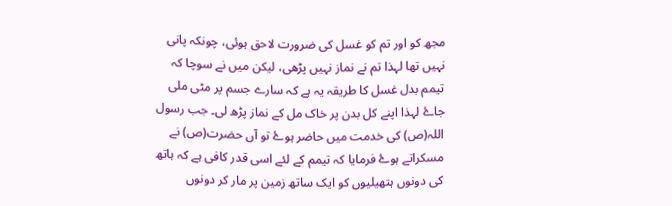مجھ کو اور تم کو غسل کی ضرورت لاحق ہوئی، چونکہ پانی نہیں تھا لہذا تم نے نماز نہیں پڑھی، لیکن میں نے سوچا کہ تیمم بدل غسل کا طریقہ یہ ہے کہ سارے جسم پر مٹی ملی جاۓ لہذا اپنے کل بدن پر خاک مل کے نماز پڑھ لی۔ جب رسول اللہ(ص) کی خدمت میں حاضر ہوۓ تو آں حضرت(ص) نے مسکراتے ہوۓ فرمایا کہ تیمم کے لئے اسی قدر کافی ہے کہ ہاتھ کی دونوں ہتھیلیوں کو ایک ساتھ زمین پر مار کر دونوں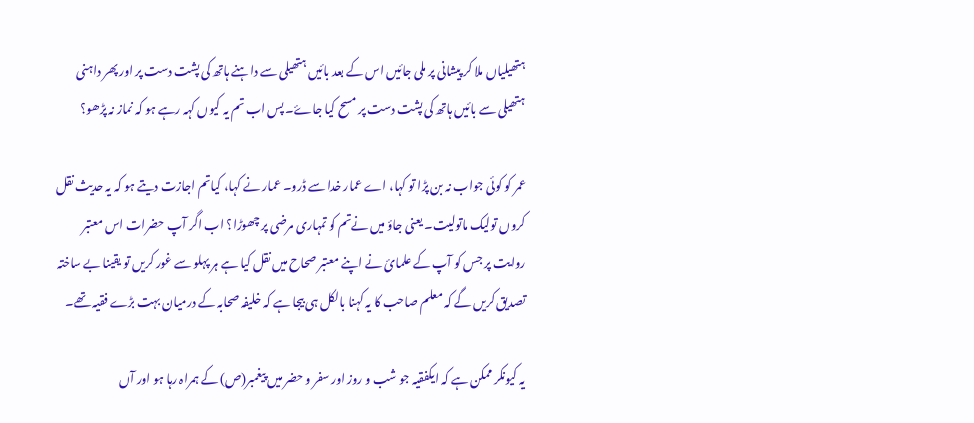ہتھیلیاں ملا کر پیشانی پر ملی جائیں اس کے بعد بائیں ہتھیلی سے داہنے ہاتھ کی پشت دست پر اور پھر داہنی ہتھیلی سے بائیں ہاتھ کی پشت دست پر مسح کیا جاۓ۔ پس اب تم یہ کیوں کہہ رہے ہو کہ نماز نہ پڑھو؟

عمر کو کوئی جواب نہ بن پڑا تو کہا، اے عمار خدا سے ڈرو۔ عمار نے کہا، کیاتم اجازت دیتے ہو کہ یہ حدیث نقل کروں تولیک ماتولیت۔ یعنی جاؤ میں نےتم کو تمہاری مرضی پر چھوڑا؟ اب اگر آپ حضرات اس معتبر روایت پر جس کو آپ کے علمائ نے اپنے معتبر صحاح میں نقل کیا ہے ہر پہلو سے غور کریں تو یقینا بے ساختہ تصدیق کریں گے کہ معلم صاحب کا یہ کہنا بالکل ہی بیجا ہے کہ خلیفہ صحابہ کے درمیان بہت بڑے فقیہ تھے۔

یہ کیونکر ممکن ہے کہ ایکفقیہ جو شب و روز اور سفر و حضر میں پیغمبر(ص) کے ہمراہ رہا ہو اور آں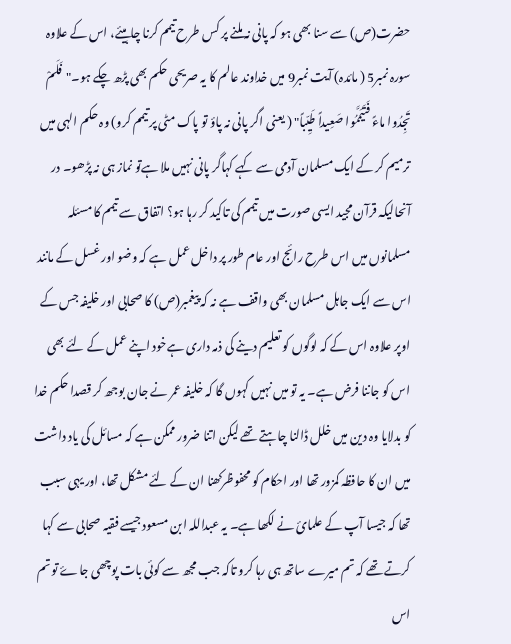حضرت(ص) سے سنا بھی ہو کہ پانی نہ ملنے پر کس طرح تیمم کرنا چاہیئے، اس کے علاوہ سورہ نمبر5 ( مائدہ) آیت نمبر9 میں خداوند عالم کا یہ صریحی حکم بھی پڑھ چکے ہو۔"فَلَمْ تَجِدُوا ماءً فَتَيَمَّمُوا صَعِيداً طَيِّباً" ( یعنی اگر پانی نہ پاؤ تو پاک مٹی پر تیمم کرو) وہ حکم الہی میں ترمیم کر کے ایک مسلمان آدمی سے کہے کہاگر پانی نہیں ملا ہےتو نماز ہی نہ پڑھو۔ در آنحالیکہ قرآن مجید ایسی صورت میں تیمم کی تاکید کر رہا ہو؟ اتفاق سے تیمم کا مسئلہ مسلمانوں میں اس طرح رائج اور عام طور پر داخل عمل ہے کہ وضو اور غسل کے مانند اس سے ایک جاہل مسلمان بھی واقف ہے نہ کہ پیغمبر(ص) کا صحابی اور خلیفہ جس کے اوپر علاوہ اس کے کہ لوگوں کو تعلیم دینے کی ذمہ داری ہےخود اپنے عمل کے لئے بھی اس کو جاننا فرض ہے۔ یہ تو میں نہیں کہوں گا کہ خلیفہ عمر نے جان بوجھ کر قصدا حکم خدا کو بدلایا وہ دین میں خلل ڈالنا چاہتے تھے لیکن اتنا ضرور ممکن ہے کہ مسائل کی یاد داشت میں ان کا حافظہ کمزور تھا اور احکام کو محفوظرکھنا ان کے لئے مشکل تھا، اور یہی سبب تھا کہ جیسا آپ کے علمائ نے لکھا ہے۔ یہ عبداللہ ابن مسعود جیسے فقیہ صحابی سے کہا کرتے تھے کہ تم میرے ساتھ ہی رہا کرو تاکہ جب مجھ سے کوئی بات پوچھی جاۓ تو تم اس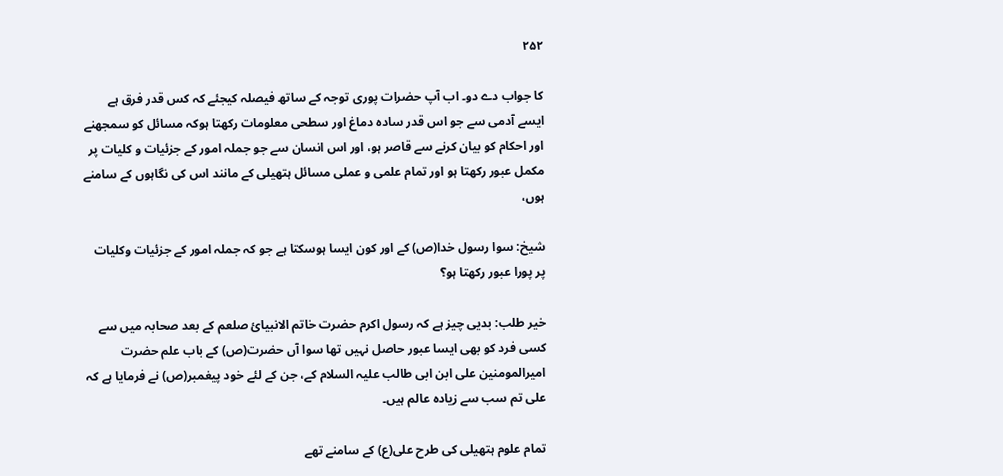۲۵۲

کا جواب دے دو۔ اب آپ حضرات پوری توجہ کے ساتھ فیصلہ کیجئے کہ کس قدر فرق ہے ایسے آدمی سے جو اس قدر سادہ دماغ اور سطحی معلومات رکھتا ہوکہ مسائل کو سمجھنے اور احکام کو بیان کرنے سے قاصر ہو، اور اس انسان سے جو جملہ امور کے جزئیات و کلیات پر مکمل عبور رکھتا ہو اور تمام علمی و عملی مسائل ہتھیلی کے مانند اس کی نگاہوں کے سامنے ہوں،

شیخ: سوا رسول خدا(ص) کے اور کون ایسا ہوسکتا ہے جو کہ جملہ امور کے جزئیات وکلیات پر پورا عبور رکھتا ہو؟

خیر طلب: بدیی چیز ہے کہ رسول اکرم حضرت خاتم الانبیائ صلعم کے بعد صحابہ میں سے کسی فرد کو بھی ایسا عبور حاصل نہیں تھا سوا آں حضرت(ص) کے باب علم حضرت امیرالمومنین علی ابن ابی طالب علیہ السلام کے، جن کے لئے خود پیغمبر(ص) نے فرمایا ہے کہ علی تم سب سے زیادہ عالم ہیں۔

تمام علوم ہتھیلی کی طرح علی(ع) کے سامنے تھے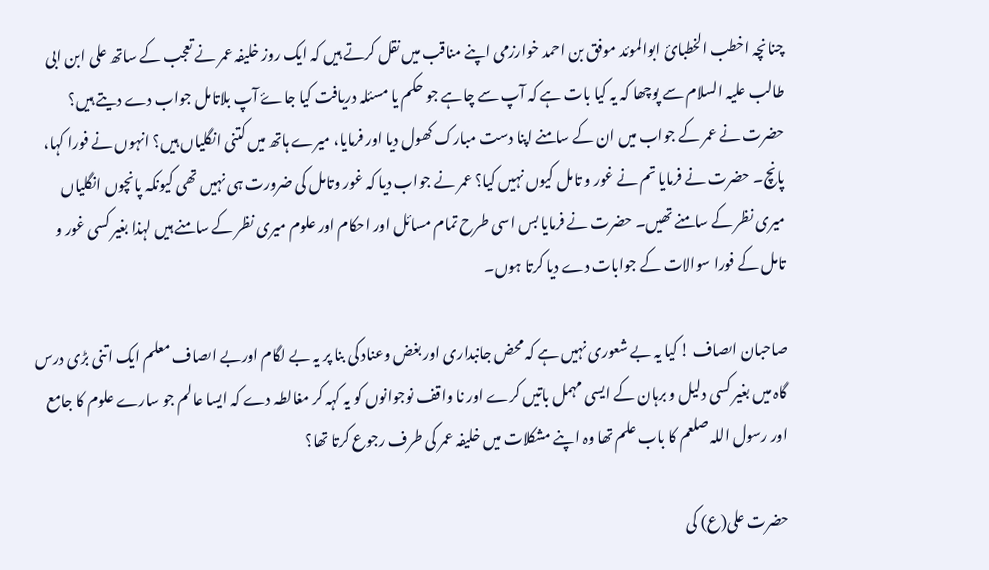چنانچہ اخطب الخطبائ ابوالموئد موفق بن احمد خوارزمی اپنے مناقب میں نقل کرتے ہیں کہ ایک روز خلیفہ عمر نے تعجب کے ساتھ علی ابن ابی طالب علیہ السلام سے پوچھا کہ یہ کیا بات ہے کہ آپ سے چاہے جو حکم یا مسئلہ دریافت کیا جاۓ آپ بلاتامل جواب دے دیتے ہیں؟ حضرت نے عمر کے جواب میں ان کے سامنے اپنا دست مبارک کھول دیا اور فرمایا، میرے ہاتھ میں کتنی انگلیاں ہیں؟ انہوں نے فورا کہا، پانچ۔ حضرت نے فرمایا تم نے غور و تامل کیوں نہیں کیا؟ عمر نے جواب دیا کہ غور وتامل کی ضرورت ہی نہیں تھی کیونکہ پانچوں انگلیاں میری نظر کے سامنے تھیں۔ حضرت نے فرمایا بس اسی طرح تمام مسائل اور احکام اور علوم میری نظر کے سامنے ہیں لہذا بغیر کسی غور و تامل کے فورا سوالات کے جوابات دے دیا کرتا ہوں۔

صاحبان اںصاف ! کیا یہ بے شعوری نہیں ہے کہ محض جانبداری اور بغض وعناد کی بنا پر یہ بے لگام اوربے اںصاف معلم ایک اتنی بڑی درس گاہ میں بغیر کسی دلیل و برہان کے ایسی مہمل باتیں کرے اور نا واقف نوجوانوں کو یہ کہہ کر مغالطہ دے کہ ایسا عالم جو سارے علوم کا جامع اور رسول اللہ صلعم کا باب علم تھا وہ اپنے مشکلات میں خلیفہ عمر کی طرف رجوع کرتا تھا؟

حضرت علی(ع) کی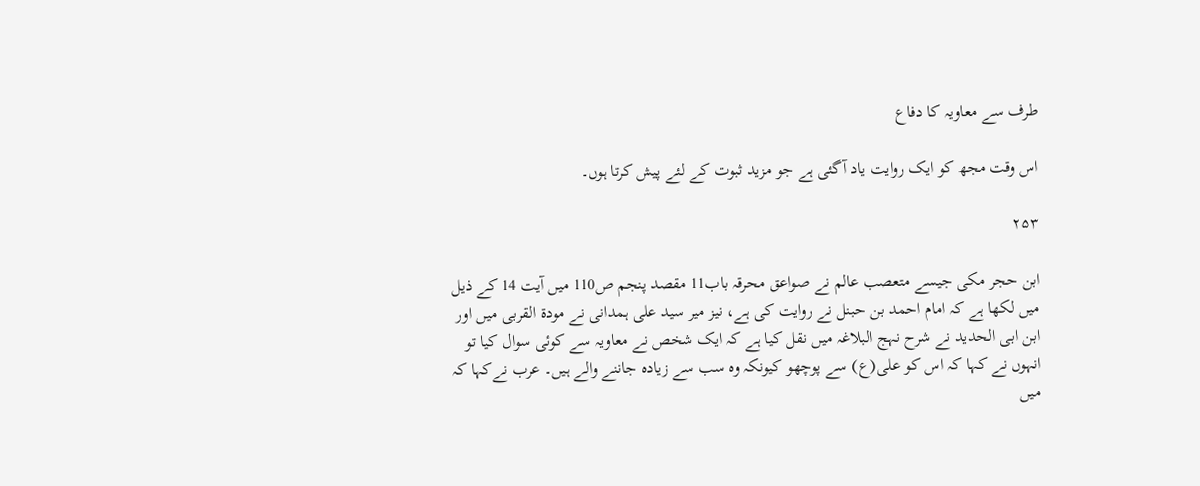طرف سے معاویہ کا دفاع

اس وقت مجھ کو ایک روایت یاد آگئی ہے جو مزید ثبوت کے لئے پیش کرتا ہوں۔

۲۵۳

ابن حجر مکی جیسے متعصب عالم نے صواعق محرقہ باب11 مقصد پنجم ص110 میں آیت 14 کے ذیل میں لکھا ہے کہ امام احمد بن حبنل نے روایت کی ہے، نیز میر سید علی ہمدانی نے مودۃ القربی میں اور ابن ابی الحدید نے شرح نہج البلاغہ میں نقل کیا ہے کہ ایک شخص نے معاویہ سے کوئی سوال کیا تو انہوں نے کہا کہ اس کو علی(ع) سے پوچھو کیونکہ وہ سب سے زیادہ جاننے والے ہیں۔ عرب نےکہا کہ میں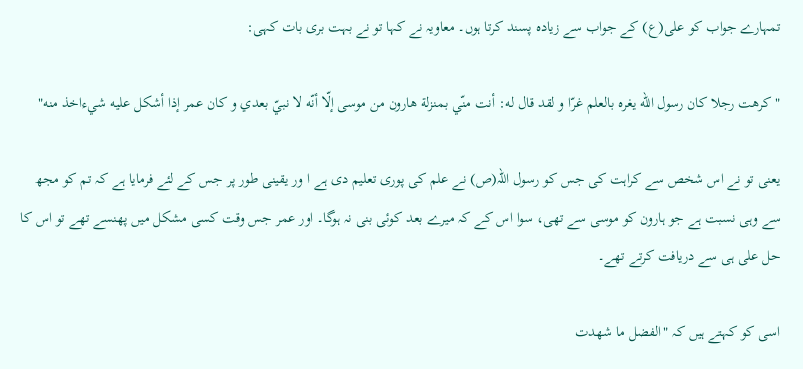تمہارے جواب کو علی(ع) کے جواب سے زیادہ پسند کرتا ہوں۔ معاویہ نے کہا تو نے بہت بری بات کہی:

" كرهت رجلا كان رسول اللّه يغره بالعلم غرّا و لقد قال له: أنت منّي بمنزلة هارون من موسى إلّا أنّه لا نبيّ بعدي و كان عمر إذا أشكل عليه شيءاخذ منه"

یعنی تو نے اس شخص سے کراہت کی جس کو رسول اللہ(ص) نے علم کی پوری تعلیم دی ہے ا ور یقینی طور پر جس کے لئے فرمایا ہے کہ تم کو مجھ سے وہی نسبت ہے جو ہارون کو موسی سے تھی، سوا اس کے کہ میرے بعد کوئی بنی نہ ہوگا۔ اور عمر جس وقت کسی مشکل میں پھنسے تھے تو اس کا حل علی ہی سے دریافت کرتے تھے۔

اسی کو کہتے ہیں کہ "الفضل ما شهدت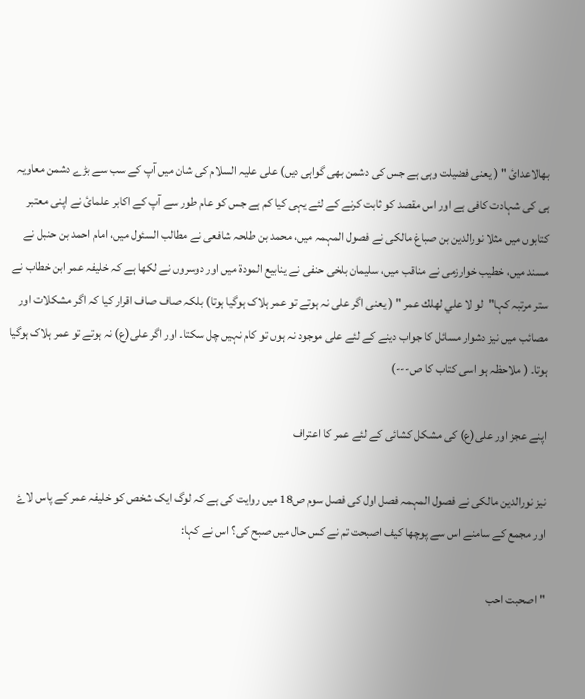بهالاعدائ " ( یعنی فضیلت وہی ہے جس کی دشمن بھی گواہی دیں) علی علیہ السلام کی شان میں آپ کے سب سے بڑے دشمن معاویہ ہی کی شہادت کافی ہے اور اس مقصد کو ثابت کرنے کے لئے یہی کیا کم ہے جس کو عام طور سے آپ کے اکابر علمائ نے اپنی معتبر کتابوں میں مثلا نورالدین بن صباغ مالکی نے فصول المہمہ میں، محمد بن طلحہ شافعی نے مطالب السئول میں، امام احمد بن حنبل نے مسند میں، خطیب خوارزمی نے مناقب میں، سلیمان بلخی حنفی نے ینابیع المودۃ میں اور دوسروں نے لکھا ہے کہ خلیفہ عمر ابن خطاب نے ستر مرتبہ کہا"لو لا علي لهلك عمر " ( یعنی اگر علی نہ ہوتے تو عمر ہلاک ہوگیا ہوتا) بلکہ صاف صاف اقرار کیا کہ اگر مشکلات اور مصائب میں نیز دشوار مسائل کا جواب دینے کے لئے علی موجود نہ ہوں تو کام نہیں چل سکتا۔ اور اگر علی(ع) نہ ہوتے تو عمر ہلاک ہوگیا ہوتا۔ ( ملاحظہ ہو اسی کتاب کا ص---)

اپنے عجز اور علی(ع) کی مشکل کشائی کے لئے عمر کا اعتراف

نیز نورالدین مالکی نے فصول المہمہ فصل اول کی فصل سوم ص18 میں روایت کی ہے کہ لوگ ایک شخص کو خلیفہ عمر کے پاس لاۓ اور مجمع کے سامنے اس سے پوچھا کیف اصبحت تم نے کس حال میں صبح کی؟ اس نے کہا:

" اصحبت احب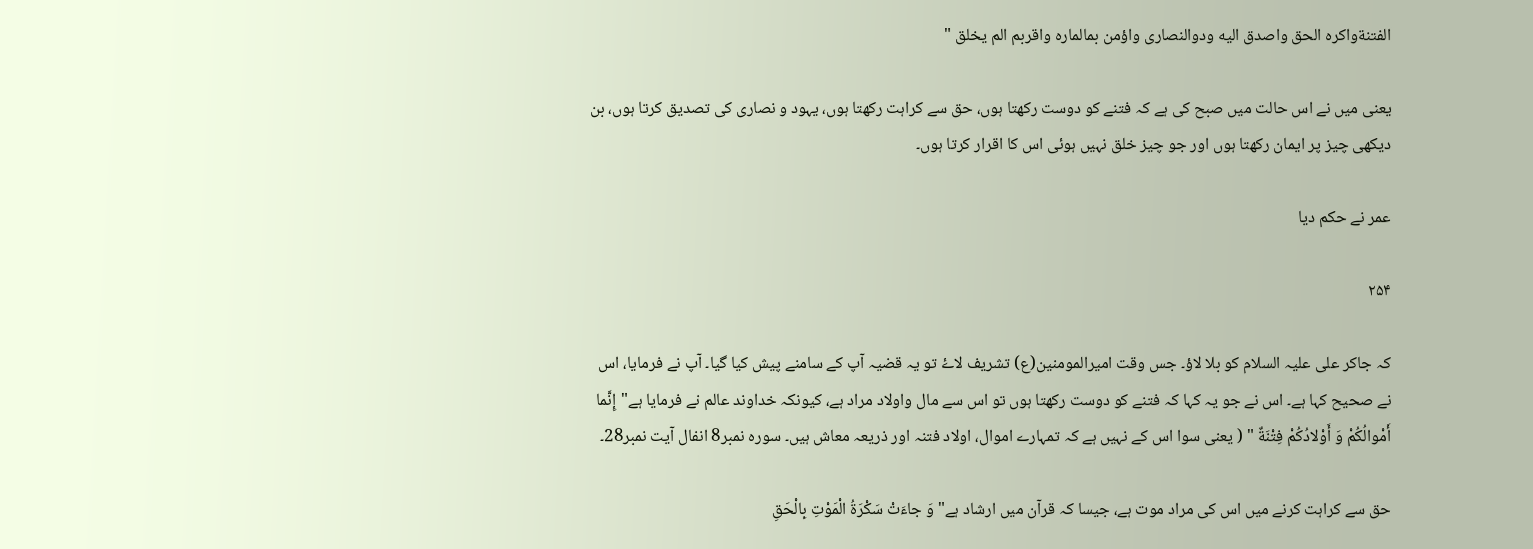الفتنةواکره الحق واصدق الیه ودوالنصاری واؤمن بمالماره واقربم الم یخلق "

یعنی میں نے اس حالت میں صبح کی ہے کہ فتنے کو دوست رکھتا ہوں، حق سے کراہت رکھتا ہوں، یہود و نصاری کی تصدیق کرتا ہوں، بن دیکھی چیز پر ایمان رکھتا ہوں اور جو چیز خلق نہیں ہوئی اس کا اقرار کرتا ہوں۔

عمر نے حکم دیا

۲۵۴

کہ جاکر علی علیہ السلام کو بلا لاؤ۔ جس وقت امیرالمومنین(ع) تشریف لاۓ تو یہ قضیہ آپ کے سامنے پیش کیا گیا۔ آپ نے فرمایا، اس نے صحیح کہا ہے۔ اس نے جو یہ کہا کہ فتنے کو دوست رکھتا ہوں تو اس سے مال واولاد مراد ہے، کیونکہ خداوند عالم نے فرمایا ہے"إِنَّما أَمْوالُكُمْ وَ أَوْلادُكُمْ فِتْنَةٌ " ( یعنی سوا اس کے نہیں ہے کہ تمہارے اموال، اولاد فتنہ اور ذریعہ معاش ہیں۔ سورہ نمبر8 انفال آیت نمبر28۔

حق سے کراہت کرنے میں اس کی مراد موت ہے، جیسا کہ قرآن میں ارشاد ہے" وَ جاءَتْ سَكْرَةُ الْمَوْتِ بِالْحَقِ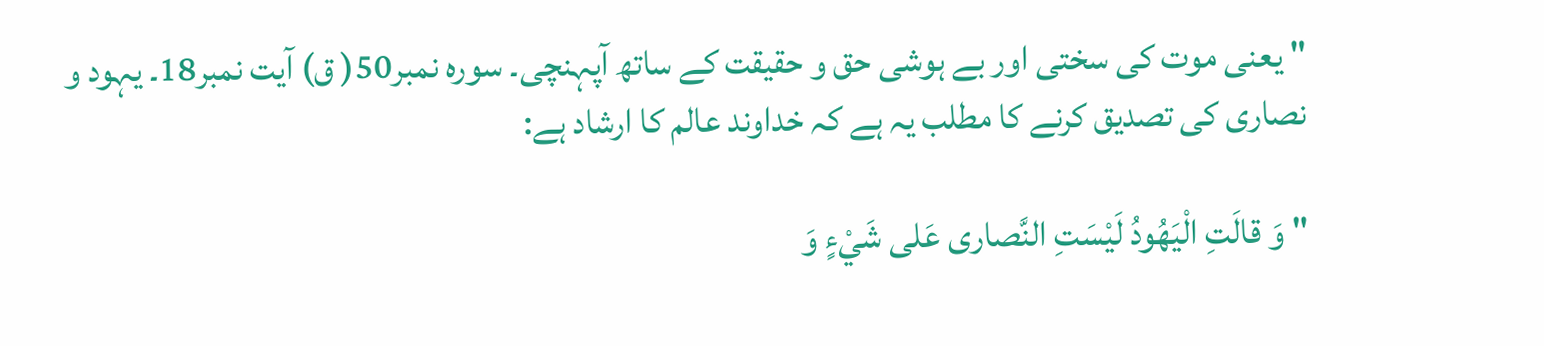" یعنی موت کی سختی اور بے ہوشی حق و حقیقت کے ساتھ آپہنچی۔ سورہ نمبر50( ق) آیت نمبر18۔ یہود و نصاری کی تصدیق کرنے کا مطلب یہ ہے کہ خداوند عالم کا ارشاد ہے:

" وَ قالَتِ الْيَهُودُ لَيْسَتِ النَّصارى عَلى شَيْءٍ وَ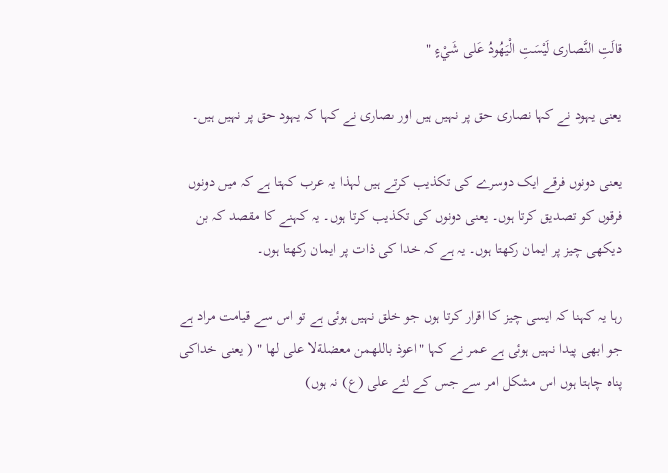قالَتِ النَّصارى لَيْسَتِ الْيَهُودُ عَلى شَيْءٍ "

یعنی یہود نے کہا نصاری حق پر نہیں ہیں اور ںصاری نے کہا کہ یہود حق پر نہیں ہیں۔

یعنی دونوں فرقے ایک دوسرے کی تکذیب کرتے ہیں لہذا یہ عرب کہتا ہے کہ میں دونوں فرقوں کو تصدیق کرتا ہوں۔ یعنی دونوں کی تکذیب کرتا ہوں۔ یہ کہنے کا مقصد کہ بن دیکھی چیز پر ایمان رکھتا ہوں۔ یہ ہے کہ خدا کی ذات پر ایمان رکھتا ہوں۔

رہا یہ کہنا کہ ایسی چیز کا اقرار کرتا ہوں جو خلق نہیں ہوئی ہے تو اس سے قیامت مراد ہے جو ابھی پیدا نہیں ہوئی ہے عمر نے کہا "اعوذ باللهمن معضلةلا علی لها " ( یعنی خداکی پناہ چاہتا ہوں اس مشکل امر سے جس کے لئے علی (ع) نہ ہوں)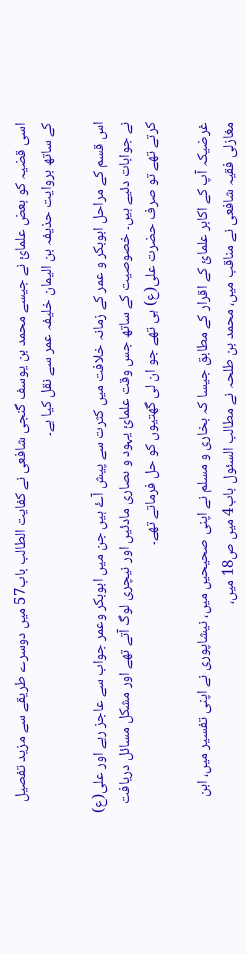اسی قضیہ کو بعض علمائ نے جیسے محمد بن یوسف گنجی شافعی نے کفایت الطالب باب57 میں دوسرے طریقے سے مزید تفصیل کے ساتھ بروایت حذیفہ بن الیمان خلیفہ عمر سے نقل کیا ہے۔

اس قسم کے مراحل ابوبکر و عمر کے زمانہ خلافت میں کثرت سے پیش آۓ ہیں جن میں ابوبکر وعمر جواب سے عاجز رہے اور علی(ع) نے جوابات دئیے ہیں۔ خصوصیت کے ساتھ جس وقت علمائ یہود و ںصاری مادئیں اور نیچری لوگ آتے تھے اور مشکل مسائل دریافت کرتے تھے تو صرف حضرت علی(ع) ہی تھے جو ان لی گھتیوں کو حل فرماتے تھے۔

غرضیکہ آپ کے اکابر علمائ کے اقرار کے مطابق جیسا کہ بخاری و مسلم نے اپنی صحیحیں میں، نیشاپوری نے اپنی تفسیر میں، ابن مغازلی فقیہ شافعی نے مناقب میں، محمد بن طلحہ نے مطالب السئول باب4 میں ص18 میں،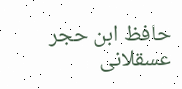حافظ ابن حجر عسقلانی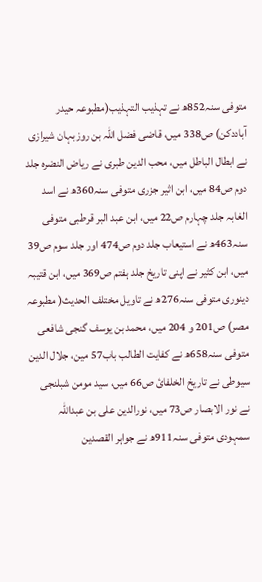متوفی سنہ852ھ نے تہذیب التہذیب(مطبوعہ حیدر آباددکن) ص338 میں، قاضی فضل اللہ بن روزبہان شیرازی نے ابطال الباطل میں، محب الدین طبری نے ریاض النضرہ جلد دوم ص84 میں، ابن اثیر جزری متوفی سنہ360ھ نے اسد الغابہ جلد چہارم ص22 میں، ابن عبد البر قرطبی متوفی سنہ463ھ نے استیعاب جلد دوم ص474 اور جلد سوم ص39 میں، ابن کثیر نے اپنی تاریخ جلد ہفتم ص369 میں، ابن قتیبہ دینوری متوفی سنہ276ھ نے تاویل مختلف الحدیث( مطبوعہ مصر) ص201 و 204 میں، محمد بن یوسف گنجی شافعی متوفی سنہ658ھ نے کفایت الطالب باب57 مین، جلال الدین سیوطی نے تاریخ الخلفائ ص66 میں، سید مومن شبلنجی نے نور الابصار ص73 میں، نورالدین علی بن عبداللہ سمہودی متوفی سنہ911ھ نے جواہر القصدین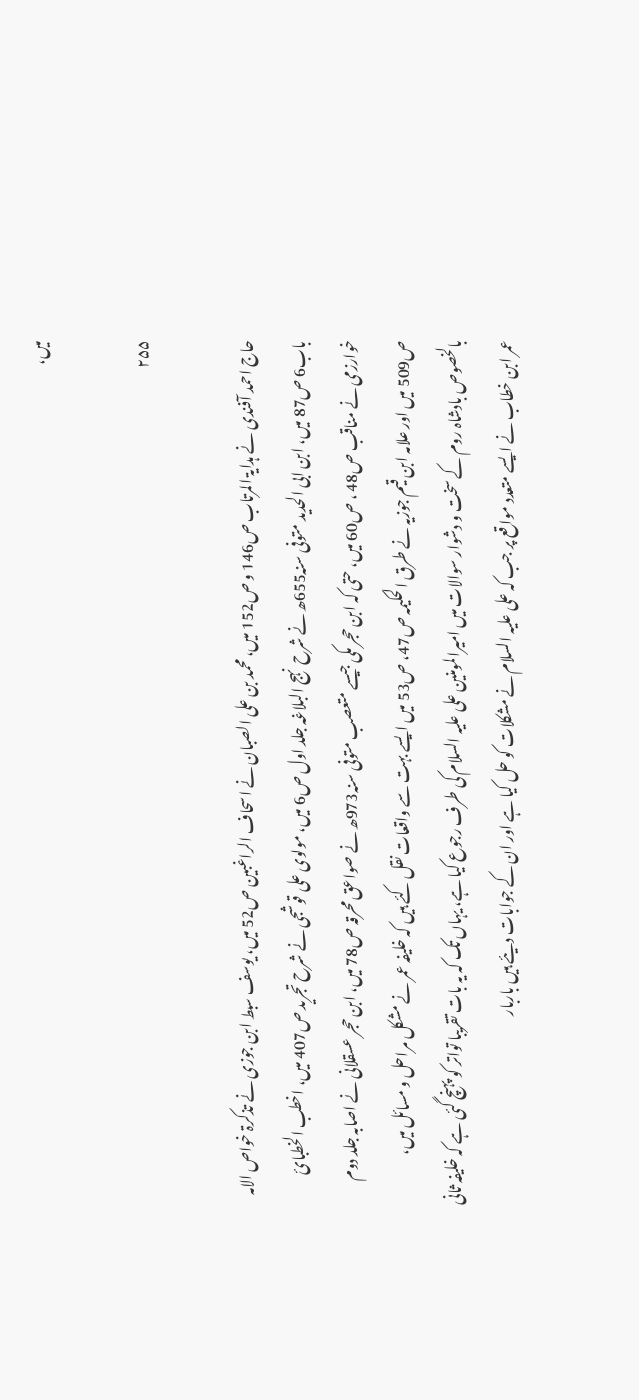میں،

۲۵۵

حاج احمد آفندی نے ہدایۃ المرتاب ص146 و ص152 میں، محمد بن علی الصبان نے اسحاف الراغبین ص52 میں، یوسف سبط ابن جوزی نے تذکرۃ خواص الامہ باب6 ص87 میں، ابن ابی الحدید متوفی سنہ655ھ نے شرح نہج البلاغہ جلد اول ص6 میں، مولوی علی قوشجی نے شرح تجرید ص407 میں، اخطب الخطبائ خوارزمی نے مناقب ص48 ، ص60 میں، حتی کہ ابن حجر مکی جیسے متعصب متوفی سنہ973ھ نے صواعق محرقہ ص78 میں، ابن حجر عسقلانی نے اصابہ جلد دوم ص509 میں اور علامہ ابن قیم جوزیہ نے طرق الحکیمہ ص47، ص53 میں ایسے بہت سے واقعات نقل کئے ہیں کہ خلیفہ عمر نے مشکل مراحل و مسائل میں، بالخصوص بادشاہ روم کے سخت و دشوار سوالات میں امیرالمومنین علی علیہ السلام کی طرف رجوع کیا ہے، یہاں تک کہ یہ بات تقریبا تواتر کو پہنچ گئی ہے کہ خلیفہ ثانی عمر ابن خطاب نے ایسے متعدد مواقع پر جب کہ علی علیہ السلام نے مشکلات کو حل کیا ہے اور ان کے جوابات دیئے ہیں باربار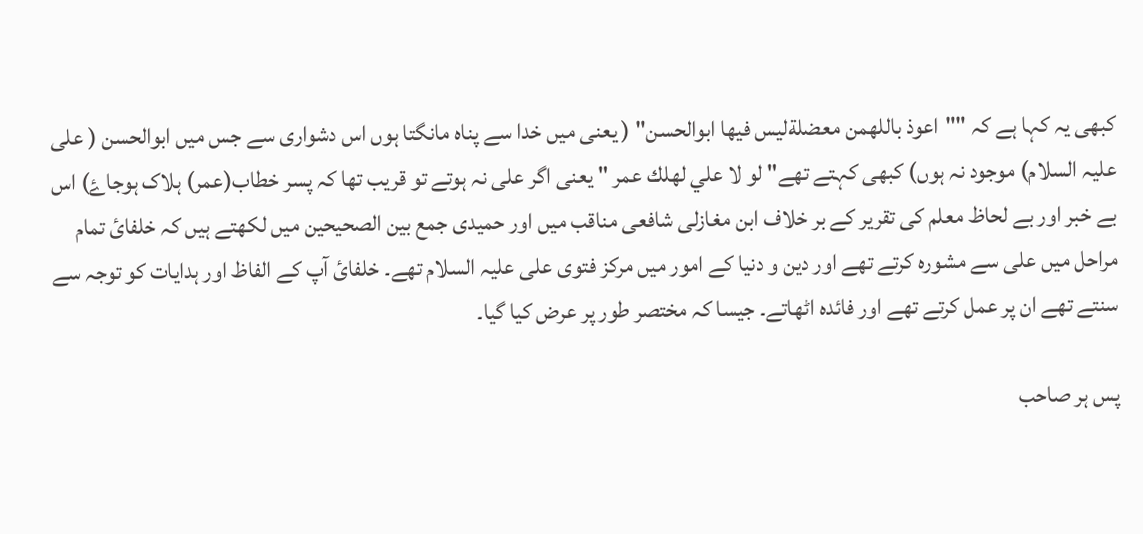کبھی یہ کہا ہے کہ ""اعوذ باللهمن معضلةلیس فیها ابوالحسن" ( یعنی میں خدا سے پناہ مانگتا ہوں اس دشواری سے جس میں ابوالحسن ( علی علیہ السلام) موجود نہ ہوں) کبھی کہتے تھے" لو لا علي لهلك عمر " یعنی اگر علی نہ ہوتے تو قریب تھا کہ پسر خطاب(عمر) ہلاک ہوجاۓ) اس بے خبر اور بے لحاظ معلم کی تقریر کے بر خلاف ابن مغازلی شافعی مناقب میں اور حمیدی جمع بین الصحیحین میں لکھتے ہیں کہ خلفائ تمام مراحل میں علی سے مشورہ کرتے تھے اور دین و دنیا کے امور میں مرکز فتوی علی علیہ السلام تھے۔ خلفائ آپ کے الفاظ اور ہدایات کو توجہ سے سنتے تھے ان پر عمل کرتے تھے اور فائدہ اٹھاتے۔ جیسا کہ مختصر طور پر عرض کیا گیا۔

پس ہر صاحب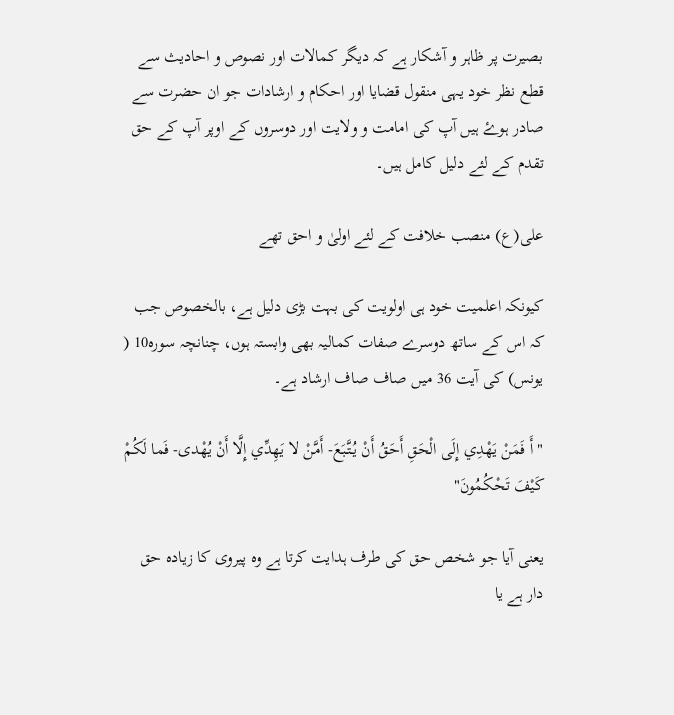بصیرت پر ظاہر و آشکار ہے کہ دیگر کمالات اور نصوص و احادیث سے قطع نظر خود یہی منقول قضایا اور احکام و ارشادات جو ان حضرت سے صادر ہوۓ ہیں آپ کی امامت و ولایت اور دوسروں کے اوپر آپ کے حق تقدم کے لئے دلیل کامل ہیں۔

علی(ع) منصب خلافت کے لئے اولیٰ و احق تھے

کیونکہ اعلمیت خود ہی اولویت کی بہت بڑی دلیل ہے، بالخصوص جب کہ اس کے ساتھ دوسرے صفات کمالیہ بھی وابستہ ہوں، چنانچہ سورہ10 ( یونس) کی آیت 36 میں صاف صاف ارشاد ہے۔

" أَ فَمَنْ يَهْدِي إِلَى الْحَقِ أَحَقُ أَنْ يُتَّبَعَ- أَمَّنْ لا يَهِدِّي إِلَّا أَنْ يُهْدى- فَما لَكُمْ كَيْفَ تَحْكُمُونَ"

یعنی آیا جو شخص حق کی طرف ہدایت کرتا ہے وہ پیروی کا زیادہ حق دار ہے یا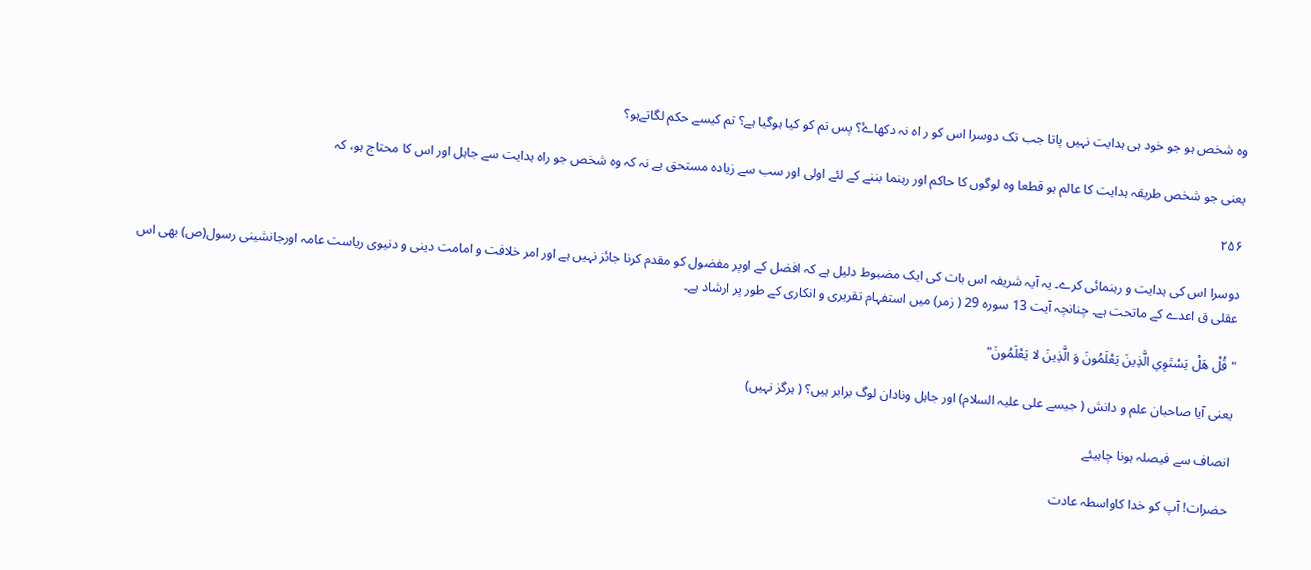وہ شخص ہو جو خود ہی ہدایت نہیں پاتا جب تک دوسرا اس کو ر اہ نہ دکھاۓ؟ پس تم کو کیا ہوگیا ہے؟ تم کیسے حکم لگاتےہو؟

یعنی جو شخص طریقہ ہدایت کا عالم ہو قطعا وہ لوگوں کا حاکم اور رہنما بننے کے لئے اولی اور سب سے زیادہ مستحق ہے نہ کہ وہ شخص جو راہ ہدایت سے جاہل اور اس کا محتاج ہو، کہ

۲۵۶

دوسرا اس کی ہدایت و رہنمائی کرے۔ یہ آیہ شریفہ اس بات کی ایک مضبوط دلیل ہے کہ افضل کے اوپر مفضول کو مقدم کرنا جائز نہیں ہے اور امر خلافت و امامت دینی و دنیوی ریاست عامہ اورجانشینی رسول(ص) بھی اس عقلی ق اعدے کے ماتحت ہے۔ چنانچہ آیت 13 سورہ 29 ( زمر) میں استفہام تقریری و انکاری کے طور پر ارشاد ہے۔

" قُلْ هَلْ يَسْتَوِي الَّذِينَ يَعْلَمُونَ وَ الَّذِينَ لا يَعْلَمُونَ"

یعنی آیا صاحبان علم و دانش ( جیسے علی علیہ السلام) اور جاہل ونادان لوگ برابر ہیں؟ ( ہرگز نہیں)

انصاف سے فیصلہ ہونا چاہیئے

حضرات! آپ کو خدا کاواسطہ عادت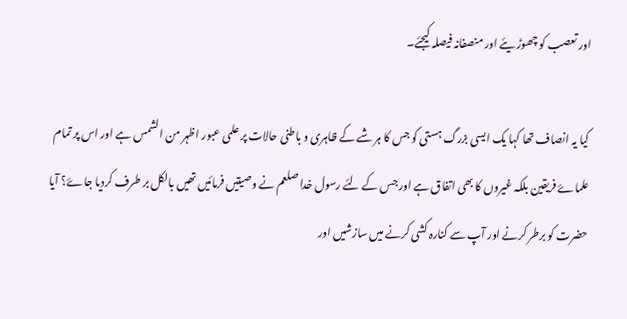اور تعصب کو چھوڑ یئے اور منصفانہ فیصلہ کیجئے۔

کیا یہ انصاف تھا کہا یک ایسی بزرگ ہستی کو جس کا ہر شے کے ظاہری و باطنی حالات پر علمی عبور اظہر من الشمس ہے اور اس پر تمام علماۓ فریقین بلکہ غیروں کا بھی اتفاق ہے اور جس کے لئے رسول خدا صلعم نے وصیتیں فرمائیں تھیں بالکل بر طرف کردیا جاۓ؟ آیا حضرت کو برطر کرنے اور آپ سے کنارہ کشی کرنے میں سازشیں اور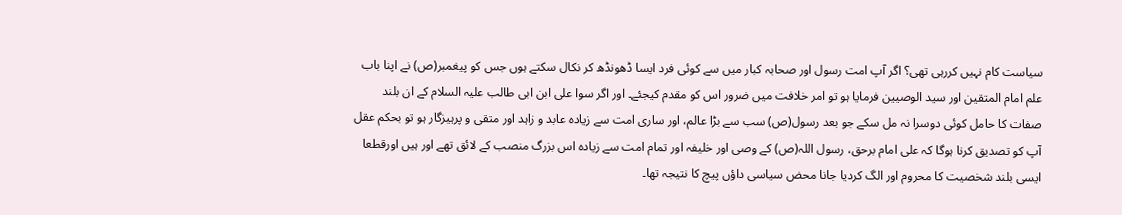سیاست کام نہیں کررہی تھی؟ اگر آپ امت رسول اور صحابہ کبار میں سے کوئی فرد ایسا ڈھونڈھ کر نکال سکتے ہوں جس کو پیغمبر(ص) نے اپنا باب علم امام المتقین اور سید الوصیین فرمایا ہو تو امر خلافت میں ضرور اس کو مقدم کیجئے۔ اور اگر سوا علی ابن ابی طالب علیہ السلام کے ان بلند صفات کا حامل کوئی دوسرا نہ مل سکے جو بعد رسول(ص) سب سے بڑا عالم، اور ساری امت سے زیادہ عابد و زاہد اور متقی و پرہیزگار ہو تو بحکم عقل آپ کو تصدیق کرنا ہوگا کہ علی امام برحق، رسول اللہ(ص) کے وصی اور خلیفہ اور تمام امت سے زیادہ اس بزرگ منصب کے لائق تھے اور ہیں اورقطعا ایسی بلند شخصیت کا محروم اور الگ کردیا جانا محض سیاسی داؤں پیچ کا نتیجہ تھا۔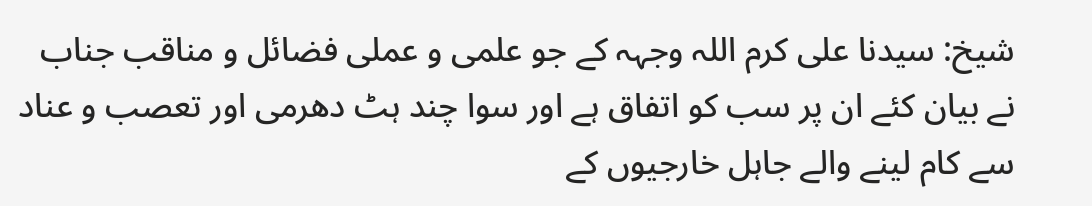شیخ: سیدنا علی کرم اللہ وجہہ کے جو علمی و عملی فضائل و مناقب جناب نے بیان کئے ان پر سب کو اتفاق ہے اور سوا چند ہٹ دھرمی اور تعصب و عناد سے کام لینے والے جاہل خارجیوں کے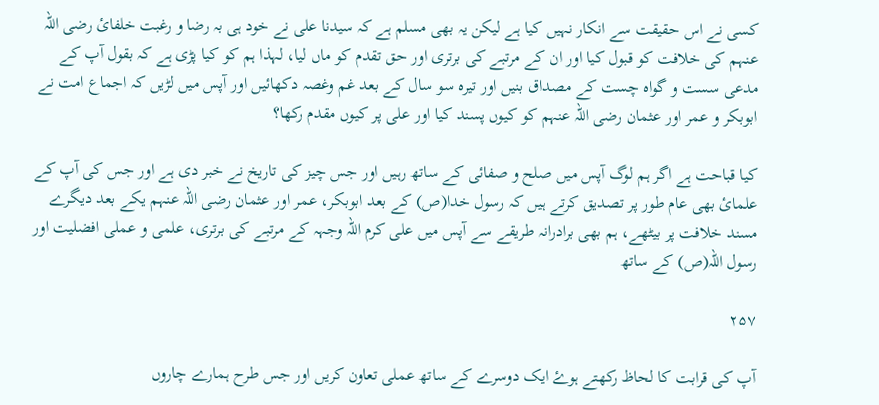کسی نے اس حقیقت سے انکار نہیں کیا ہے لیکن یہ بھی مسلم ہے کہ سیدنا علی نے خود ہی بہ رضا و رغبت خلفائ رضی اللہ عنہم کی خلافت کو قبول کیا اور ان کے مرتبے کی برتری اور حق تقدم کو ماں لیا، لہذا ہم کو کیا پڑی ہے کہ بقول آپ کے مدعی سست و گواہ چست کے مصداق بنیں اور تیرہ سو سال کے بعد غم وغصہ دکھائیں اور آپس میں لڑیں کہ اجماع امت نے ابوبکر و عمر اور عثمان رضی اللہ عنہم کو کیوں پسند کیا اور علی پر کیوں مقدم رکھا؟

کیا قباحت ہے اگر ہم لوگ آپس میں صلح و صفائی کے ساتھ رہیں اور جس چیز کی تاریخ نے خبر دی ہے اور جس کی آپ کے علمائ بھی عام طور پر تصدیق کرتے ہیں کہ رسول خدا(ص) کے بعد ابوبکر، عمر اور عثمان رضی اللہ عنہم یکے بعد دیگرے مسند خلافت پر بیٹھے، ہم بھی برادرانہ طریقے سے آپس میں علی کرم اللہ وجہہ کے مرتبے کی برتری، علمی و عملی افضلیت اور رسول اللہ(ص) کے ساتھ

۲۵۷

آپ کی قرابت کا لحاظ رکھتے ہوۓ ایک دوسرے کے ساتھ عملی تعاون کریں اور جس طرح ہمارے چاروں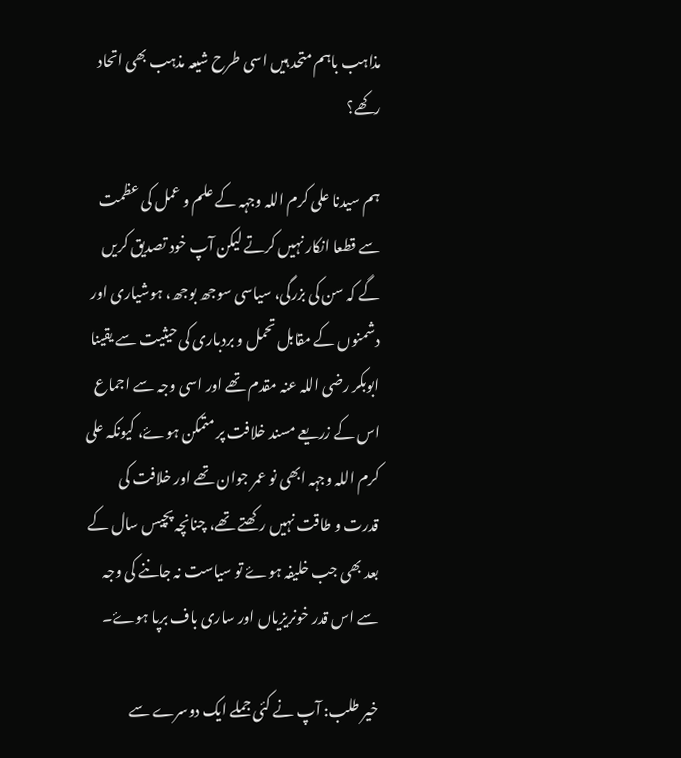مذاہب باہم متحد ہیں اسی طرح شیعہ مذہب بھی اتحاد رکھے؟

ہم سیدنا علی کرم اللہ وجہہ کے علم و عمل کی عظمت سے قطعا انکار نہیں کرتے لیکن آپ خود تصدیق کریں گے کہ سن کی بزرگی، سیاسی سوجھ بوجھ، ہوشیاری اور دشمنوں کے مقابل تحمل و بردباری کی حیثیت سے یقینا ابوبکر رضی اللہ عنہ مقدم تھے اور اسی وجہ سے اجماع اس کے زریعے مسند خلافت پر متمکن ہوۓ، کیونکہ علی کرم اللہ وجہہ ابھی نو عمر جوان تھے اور خلافت کی قدرت و طاقت نہیں رکھتے تھے، چنانچہ پچیس سال کے بعد بھی جب خلیفہ ہوۓ تو سیاست نہ جاننے کی وجہ سے اس قدر خونریزیاں اور ساری باف برپا ہوۓ۔

خیر طلب: آپ نے کئی جملے ایک دوسرے سے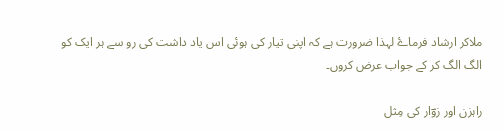ملاکر ارشاد فرماۓ لہذا ضرورت ہے کہ اپنی تیار کی ہوئی اس یاد داشت کی رو سے ہر ایک کو الگ الگ کر کے جواب عرض کروں۔

راہزن اور زوؔار کی مِثل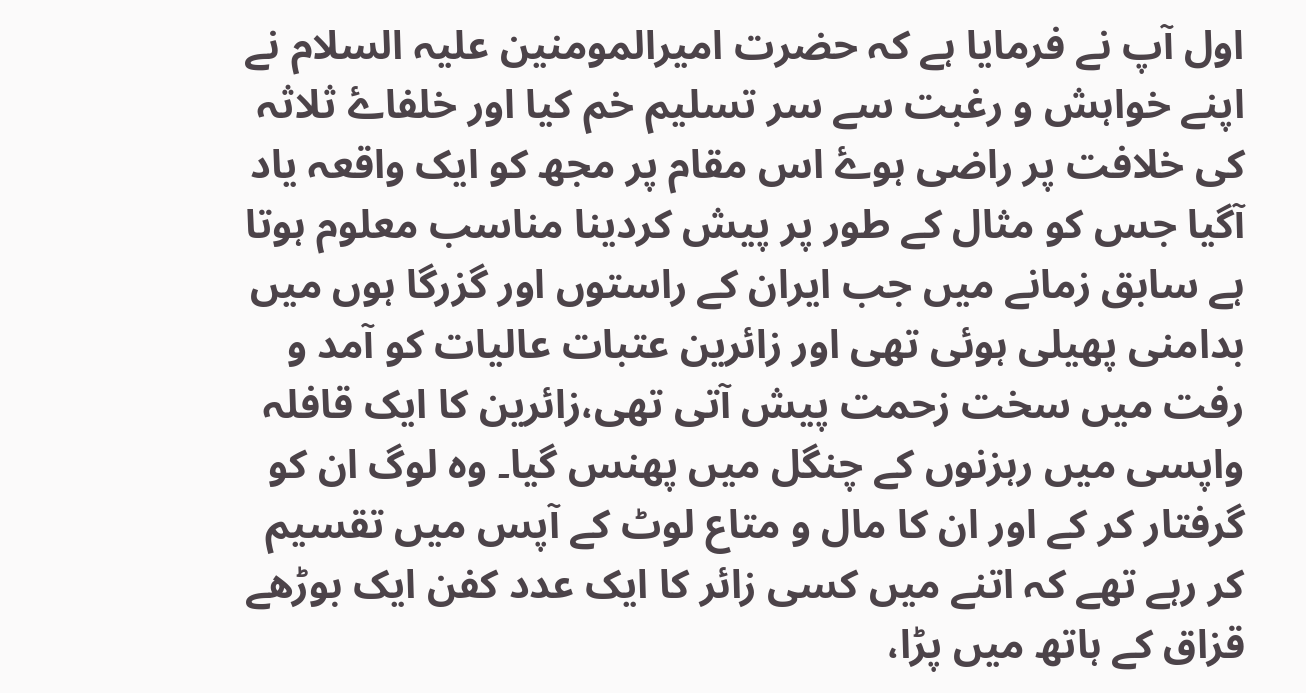اول آپ نے فرمایا ہے کہ حضرت امیرالمومنین علیہ السلام نے اپنے خواہش و رغبت سے سر تسلیم خم کیا اور خلفاۓ ثلاثہ کی خلافت پر راضی ہوۓ اس مقام پر مجھ کو ایک واقعہ یاد آگیا جس کو مثال کے طور پر پیش کردینا مناسب معلوم ہوتا ہے سابق زمانے میں جب ایران کے راستوں اور گزرگا ہوں میں بدامنی پھیلی ہوئی تھی اور زائرین عتبات عالیات کو آمد و رفت میں سخت زحمت پیش آتی تھی،زائرین کا ایک قافلہ واپسی میں رہزنوں کے چنگل میں پھنس گیا۔ وہ لوگ ان کو گرفتار کر کے اور ان کا مال و متاع لوٹ کے آپس میں تقسیم کر رہے تھے کہ اتنے میں کسی زائر کا ایک عدد کفن ایک بوڑھے قزاق کے ہاتھ میں پڑا،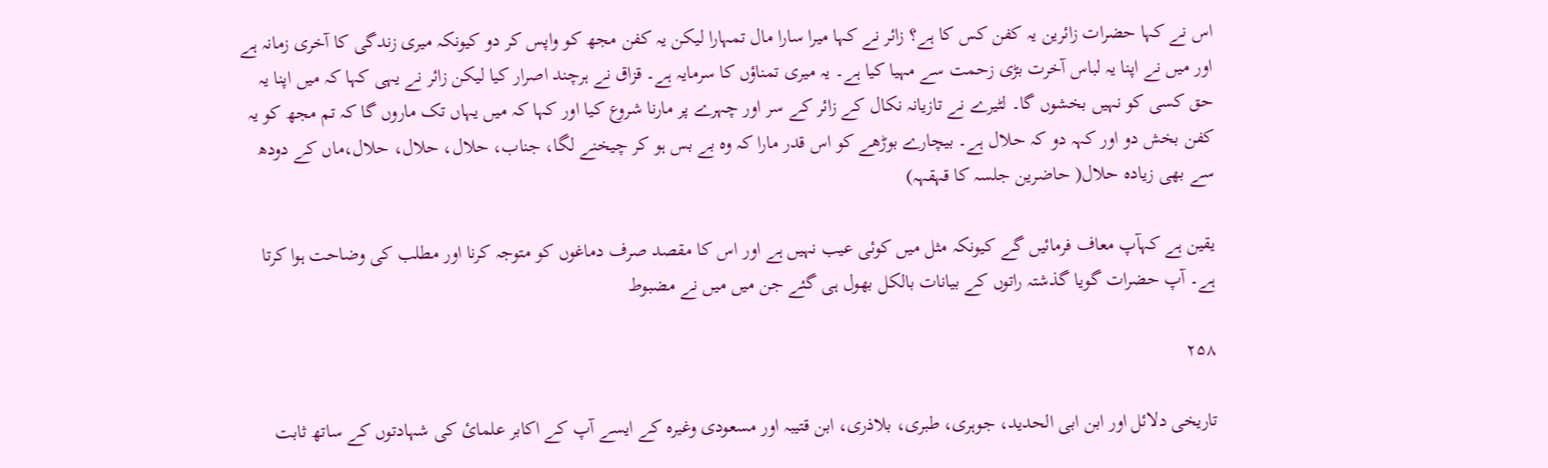اس نے کہا حضرات زائرین یہ کفن کس کا ہے؟ زائر نے کہا میرا سارا مال تمہارا لیکن یہ کفن مجھ کو واپس کر دو کیونکہ میری زندگی کا آخری زمانہ ہے اور میں نے اپنا یہ لباس آخرت بڑی زحمت سے مہیا کیا ہے۔ یہ میری تمناؤں کا سرمایہ ہے۔ قزاق نے ہرچند اصرار کیا لیکن زائر نے یہی کہا کہ میں اپنا یہ حق کسی کو نہیں بخشوں گا۔ لٹیرے نے تازیانہ نکال کے زائر کے سر اور چہرے پر مارنا شروع کیا اور کہا کہ میں یہاں تک ماروں گا کہ تم مجھ کو یہ کفن بخش دو اور کہہ دو کہ حلال ہے۔ بیچارے بوڑھے کو اس قدر مارا کہ وہ بے بس ہو کر چیخنے لگا، جناب، حلال، حلال، حلال،ماں کے دودھ سے بھی زیادہ حلال( حاضرین جلسہ کا قہقہہ)

یقین ہے کہآپ معاف فرمائیں گے کیونکہ مثل میں کوئی عیب نہیں ہے اور اس کا مقصد صرف دماغوں کو متوجہ کرنا اور مطلب کی وضاحت ہوا کرتا ہے۔ آپ حضرات گویا گذشتہ راتوں کے بیانات بالکل بھول ہی گئے جن میں میں نے مضبوط

۲۵۸

تاریخی دلائل اور ابن ابی الحدید، جوہری، طبری، بلاذری، ابن قتیبہ اور مسعودی وغیرہ کے ایسے آپ کے اکابر علمائ کی شہادتوں کے ساتھ ثابت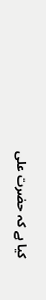کیا ہے کہ حضرت علی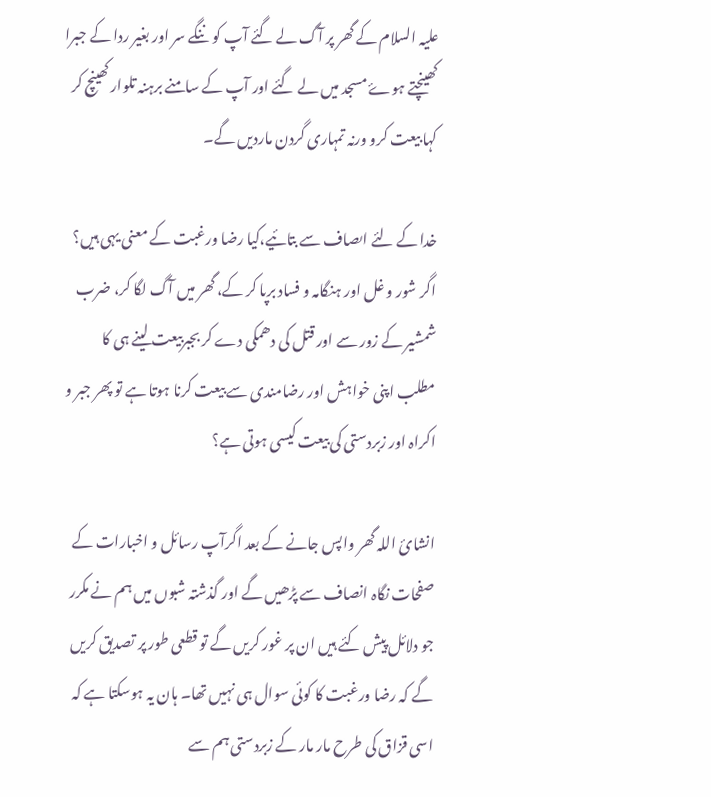علیہ السلام کے گھر پر آگ لے گئے آپ کو ننگے سر اور بغیر ردا کے جبرا کھینچتے ہوۓ مسجد میں لے گئے اور آپ کے سامنے برہنہ تلوار کھینچ کر کہا بیعت کرو ورنہ تمہاری گردن ماردیں گے۔

خدا کے لئے اںصاف سے بتائیے،کیا رضا ورغبت کے معنی یہی ہیں؟ اگر شور و غل اور ہنگامہ و فساد برپا کر کے، گھر میں آگ لگا کر، ضرب شمشیر کے زور سے اور قتل کی دھمکی دے کر بجبربیعت لینے ہی کا مطلب اپنی خواہش اور رضامندی سے بیعت کرنا ہوتا ہے تو پھر جبر و اکراہ اور زبردستی کی بیعت کیسی ہوتی ہے؟

انشائ اللہ گھر واپس جانے کے بعد اگرآپ رسائل و اخبارات کے صفحات نگاہ انصاف سے پڑھیں گے اور گذشتہ شبوں میں ہم نے مکرر جو دلائل پیش کئے ہیں ان پر غور کریں گے تو قطعی طور پر تصدیق کریں گے کہ رضا ورغبت کا کوئی سوال ہی نہیں تھا۔ ہان یہ ہوسکتا ہے کہ اسی قزاق کی طرح مار مار کے زبردستی ہم سے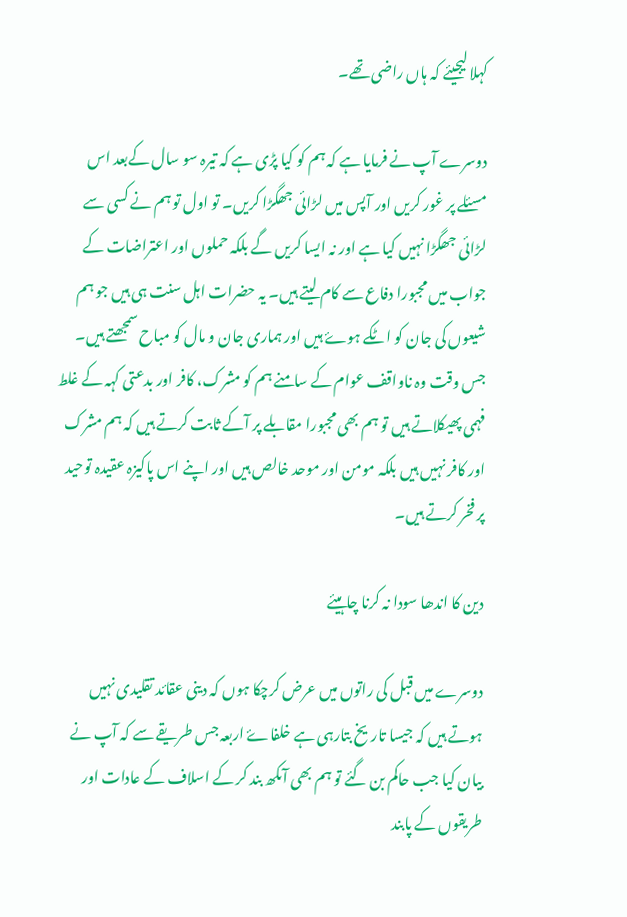کہلا لیجیئے کہ ہاں راضی تھے۔

دوسرے آپ نے فرمایا ہے کہ ہم کو کیا پڑی ہے کہ تیرہ سو سال کےبعد اس مسئلے پر غور کریں اور آپس میں لڑائی جھگڑا کریں۔ تو اول تو ہم نے کسی سے لڑائی جھگڑا نہیں کیا ہے اور نہ ایسا کریں گے بلکہ حملوں اور اعتراضات کے جواب میں مجبورا دفاع سے کام لیتے ہیں۔ یہ حضرات اہل سنت ہی ہیں جو ہم شیعوں کی جان کو اٹکے ہوۓ ہیں اور ہماری جان و مال کو مباح سمجھتے ہیں۔ جس وقت وہ ناواقف عوام کے سامنے ہم کو مشرک، کافر اور بدعتی کہہ کے غلط فہمی پھیکلاتے ہیں تو ہم بھی مجبورا مقابلے پر آکے ثابت کرتے ہیں کہ ہم مشرک اور کافر نہیں ہیں بلکہ مومن اور موحد خالص ہیں اور اپنے اس پاکیزہ عقیدہ توحید پر فخر کرتے ہیں۔

دین کا اندھا سودا نہ کرنا چاہیئے

دوسرے میں قبل کی راتوں میں عرض کرچکا ہوں کہ دینی عقائد تقلیدی نہیں ہوتے ہیں کہ جیسا تاریخ بتارہی ہے خلفاۓ اربعہ جس طریقے سے کہ آپ نے بیان کیا جب حاکم بن گئے تو ہم بھی آںکھ بند کر کے اسلاف کے عادات اور طریقوں کے پابند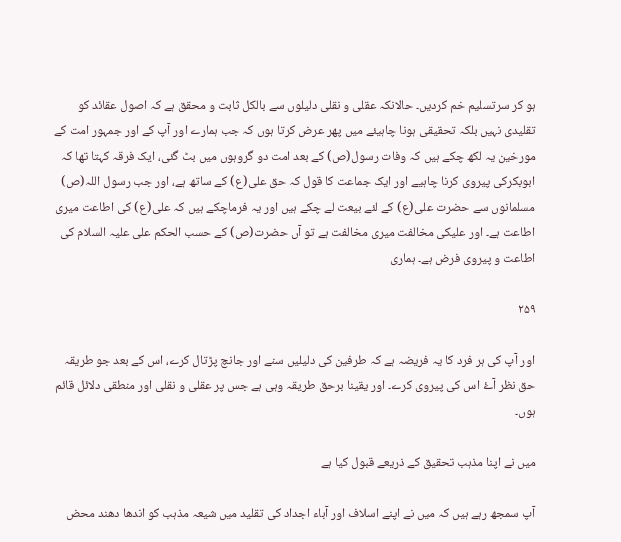ہو کر سرتسلیم خم کردیں۔ حالانکہ عقلی و نقلی دلیلوں سے بالکل ثابت و محقق ہے کہ اصول عقائد کو تقلیدی نہیں بلکہ تحقیقی ہونا چاہیئے میں پھر عرض کرتا ہوں کہ جب ہمارے اور آپ کے اور جمہور امت کے مورخین یہ لکھ چکے ہیں کہ وفات رسول(ص) کے بعد امت دو گروہوں میں بٹ گئی، ایک فرقہ کہتا تھا کہ ابوبکرکی پیروی کرنا چاہیے اور ایک جماعت کا قول کہ حق علی(ع) کے ساتھ ہے، اور جب رسول اللہ(ص) مسلمانوں سے حضرت علی(ع) کے لئے بیعت لے چکے ہیں اور یہ فرماچکے ہیں کہ علی(ع) کی اطاعت میری اطاعت ہے۔ اور علیکی مخالفت میری مخالفت ہے تو آں حضرت(ص) کے حسب الحکم علی علیہ السلام کی اطاعت و پیروی فرض ہے۔ ہماری

۲۵۹

اور آپ کی ہر فرد کا یہ فریضہ ہے کہ طرفین کی دلیلیں سنے اور جانچ پڑتال کرے، اس کے بعد جو طریقہ حق نظر آۓ اس کی پیروی کرے۔ اور یقینا برحق طریقہ وہی ہے جس پر عقلی و نقلی اور منطقی دلائل قائم ہوں۔

میں نے اپنا مذہب تحقیق کے ذریعے قبول کیا ہے

آپ سمجھ رہے ہیں کہ میں نے اپنے اسلاف اور آباء اجداد کی تقلید میں شیعہ مذہب کو اندھا دھند محض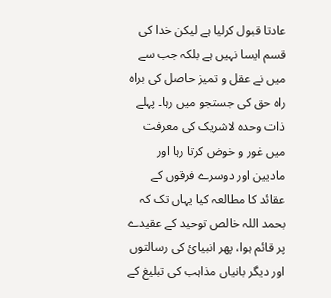عادتا قبول کرلیا ہے لیکن خدا کی قسم ایسا نہیں ہے بلکہ جب سے میں نے عقل و تمیز حاصل کی براہ راہ حق کی جستجو میں رہا۔ پہلے ذات وحدہ لاشریک کی معرفت میں غور و خوض کرتا رہا اور مادیین اور دوسرے فرقوں کے عقائد کا مطالعہ کیا یہاں تک کہ بحمد اللہ خالص توحید کے عقیدے پر قائم ہوا، پھر انبیائ کی رسالتوں اور دیگر بانیاں مذاہب کی تبلیغ کے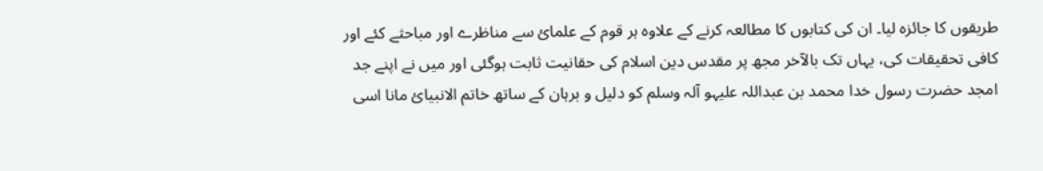طریقوں کا جائزہ لیا۔ ان کی کتابوں کا مطالعہ کرنے کے علاوہ ہر قوم کے علمائ سے مناظرے اور مباحثے کئے اور کافی تحقیقات کی، یہاں تک بالآخر مجھ پر مقدس دین اسلام کی حقانیت ثابت ہوگئی اور میں نے اپنے جد امجد حضرت رسول خدا محمد بن عبداللہ علیہو آلہ وسلم کو دلیل و برہان کے ساتھ خاتم الانبیائ مانا اسی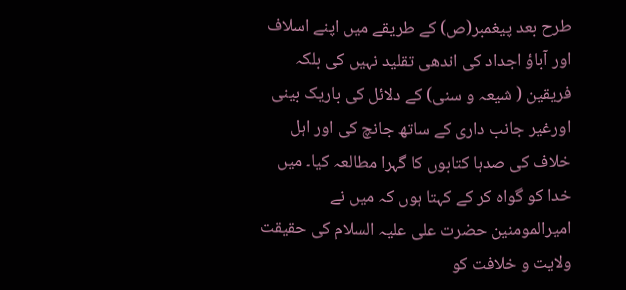طرح بعد پیغمبر(ص) کے طریقے میں اپنے اسلاف اور آباؤ اجداد کی اندھی تقلید نہیں کی بلکہ فریقین ( شیعہ و سنی) کے دلائل کی باریک بینی اورغیر جانب داری کے ساتھ جانچ کی اور اہل خلاف کی صدہا کتابوں کا گہرا مطالعہ کیا۔ میں خدا کو گواہ کر کے کہتا ہوں کہ میں نے امیرالمومنین حضرت علی علیہ السلام کی حقیقت ولایت و خلافت کو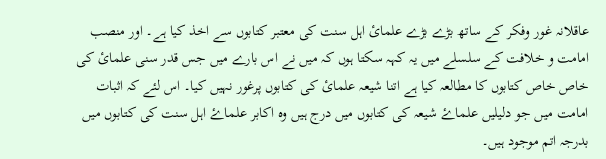عاقلانہ غور وفکر کے ساتھ بڑے بڑے علمائ اہل سنت کی معتبر کتابوں سے اخذ کیا ہے۔ اور منصب امامت و خلافت کے سلسلے میں یہ کہہ سکتا ہوں کہ میں نے اس بارے میں جس قدر سنی علمائ کی خاص خاص کتابوں کا مطالعہ کیا ہے اتنا شیعہ علمائ کی کتابوں پرغور نہیں کیا۔ اس لئے کہ اثبات امامت میں جو دلیلیں علماۓ شیعہ کی کتابوں میں درج ہیں وہ اکابر علماۓ اہل سنت کی کتابوں میں بدرجہ اتم موجود ہیں۔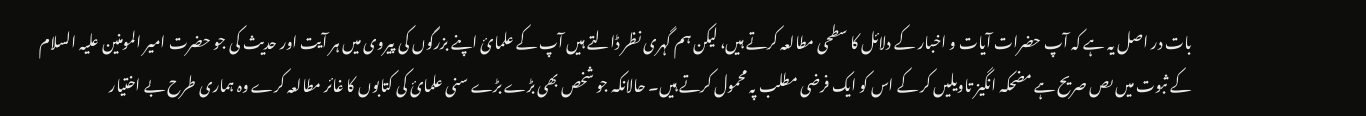بات در اصل یہ ہے کہ آپ حضرات آیات و اخبار کے دلائل کا سطحی مطالعہ کرتے ہیں، لیکن ہم گہری نظر ڈالتے ہیں آپ کے علمائ اپنے بزرگوں کی پیروی میں ہر آیت اور حدیث کی جو حضرت امیر المومنین علیہ السلام کے ثبوت میں ںص صریح ہے مضحکہ انگیز تاویلیں کر کے اس کو ایک فرضی مطلب پہ محمول کرتے ہیں۔ حالانکہ جو شخص بھی بڑے بڑے سنی علمائ کی کتابوں کا غائر مطالعہ کرے وہ ہماری طرح بے اختیار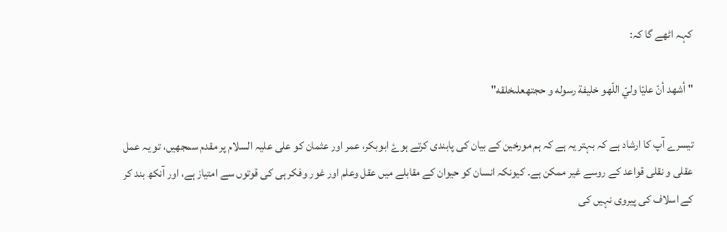کہہ اٹھے گا کہ:

" أشهد أنّ عليّا وليّ اللّهو خلیفة رسوله و حجتهعلىخلقه"

تیسرے آپ کا ارشاد ہے کہ بہتر یہ ہے کہ ہم مورخین کے بیان کی پابندی کرتے ہوۓ ابوبکر، عمر اور عثمان کو علی علیہ السلام پر مقدم سمجھیں، تو یہ عمل عقلی و نقلی قواعد کے روسے غیر ممکن ہے۔ کیونکہ انسان کو حیوان کے مقابلے میں عقل وعلم اور غور وفکر ہی کی قوتوں سے امتیاز ہے، اور آنکھ بند کر کے اسلاف کی پیروی نہیں کی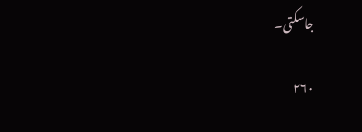جاسکتی۔

۲۶۰